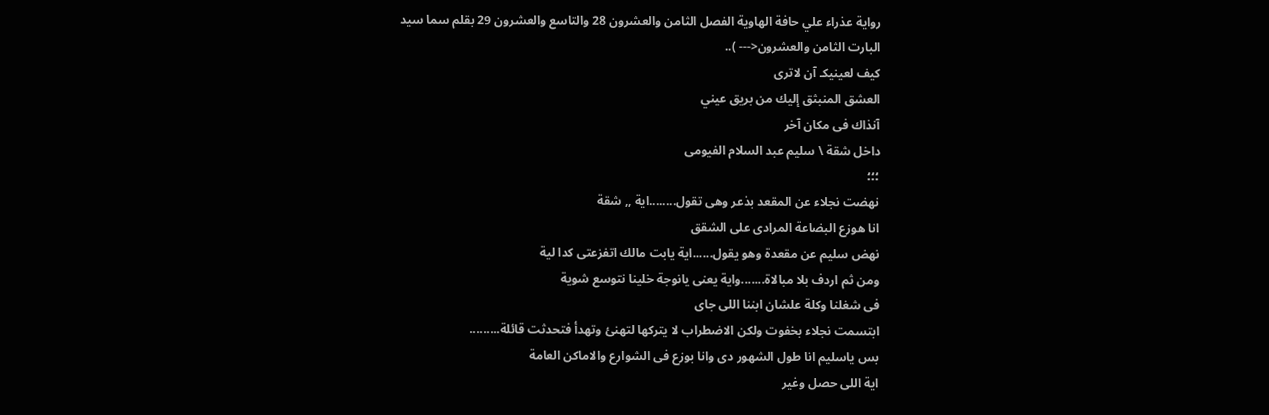رواية عذراء علي حافة الهاوية الفصل الثامن والعشرون 28 والتاسع والعشرون 29 بقلم سما سيد
البارت الثامن والعشرون<--- )..
كيف لعينيكـ آن لاترى
العشق المنبثق إليك من بريق عيني
آنذاك فى مكان آخر
داخل شقة \ سليم عبد السلام الفيومى
؛؛؛
نهضت نجلاء عن المقعد بذعر وهى تقول........اية ,, شقة
انا هوزع البضاعة المرادى على الشقق
نهض سليم عن مقعدة وهو يقول......اية يابت مالك اتفزعتى كدا لية
ومن ثم اردف بلا مبالاة.......واية يعنى يانوجة خلينا نتوسع شوية
فى شغلنا وكلة علشان ابننا اللى جاى
ابتسمت نجلاء بخفوت ولكن الاضطراب لا يتركها لتهنئ وتهدأ فتحدثت قائلة.........
بس ياسليم انا طول الشهور دى وانا بوزع فى الشوارع والاماكن العامة
اية اللى حصل وغير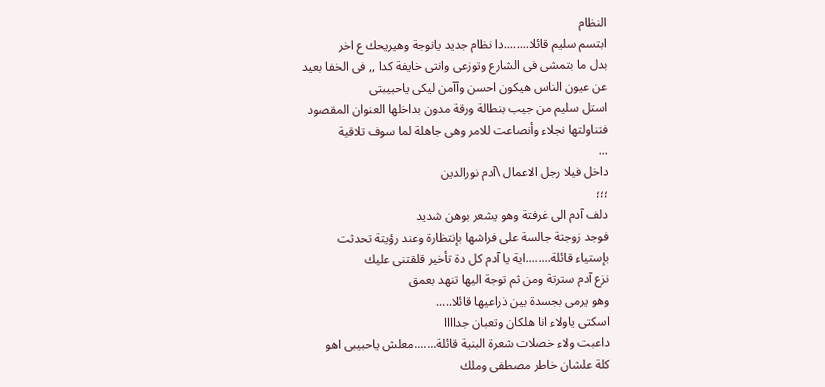النظام
ابتسم سليم قائلا........دا نظام جديد يانوجة وهيريحك ع اخر
بدل ما بتمشى فى الشارع وتوزعى وانتى خايفة كدا ,, فى الخفا بعيد
عن عيون الناس هيكون احسن وآآمن ليكى ياحبيبتى
استل سليم من جيب بنطالة ورقة مدون بداخلها العنوان المقصود
فتناولتها نجلاء وأنصاعت للامر وهى جاهلة لما سوف تلاقية
...
داخل فيلا رجل الاعمال \آدم نورالدين
؛؛؛
دلف آدم الى غرفتة وهو يشعر بوهن شديد
فوجد زوجتة جالسة على فراشها بإنتظارة وعند رؤيتة تحدثت
بإستياء قائلة........اية يا آدم كل دة تأخير قلقتنى عليك
نزع آدم سترتة ومن ثم توجة اليها تنهد بعمق
وهو يرمى بجسدة بين ذراعيها قائلا.....
اسكتى ياولاء انا هلكان وتعبان جداااا
داعبت ولاء خصلات شعرة البنية قائلة.......معلش ياحبيبى اهو
كلة علشان خاطر مصطفى وملك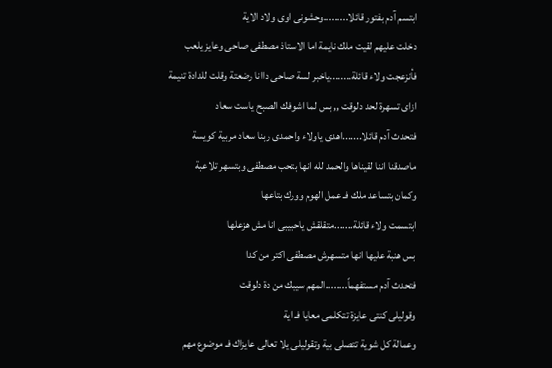ابتسم آدم بفتور قائلا.........وحشونى اوى ولاد الاية
دخلت عليهم لقيت ملك نايمة اما الاستاذ مصطفى صاحى وعايز يلعب
فأنزعجت ولاء قائلة........ياخبر لسة صاحى داانا رضعتة وقلت للدادة تنيمة
ازاى تسهرة لحد دلوقت ,, بس لما اشوفك الصبح ياست سعاد
فتحدث آدم قائلا.......اهدى ياولاء واحمدى ربنا سعاد مربية كويسة
ماصدقنا اننا لقيناها والحمد لله انها بتحب مصطفى وبتسهر تلاعبة
وكمان بتساعد ملك فـ عمل الهوم وورك بتاعها
ابتسمت ولاء قائلة.......متقلقش ياحبيبى انا مش هزعلها
بس هنبة عليها انها متسهرش مصطفى اكتر من كدا
فتحدث آدم مستفهماً........المهم سيبك من دة دلوقت
وقوليلى كنتى عايزة تتكلمى معايا فـ اية
وعمالة كل شوية تتصلى بية وتقوليلى يلا تعالى عايزاك فـ موضوع مهم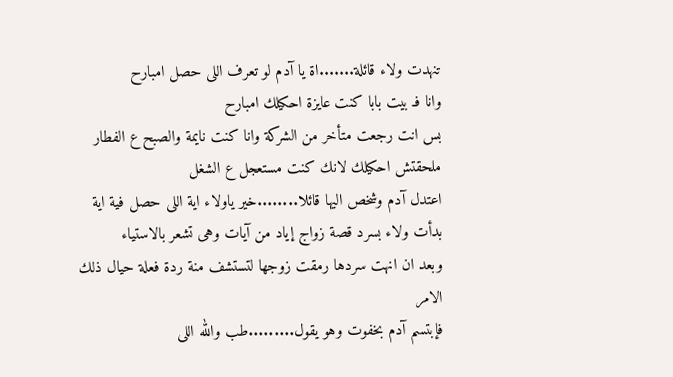تنهدت ولاء قائلة.......اة يا آدم لو تعرف اللى حصل امبارح
وانا فـ بيت بابا كنت عايزة احكيلك امبارح
بس انت رجعت متأخر من الشركة وانا كنت نايمة والصبح ع الفطار
ملحقتش احكيلك لانك كنت مستعجل ع الشغل
اعتدل آدم وشخص اليها قائلا........خير ياولاء اية اللى حصل فية اية
بدأت ولاء بسرد قصة زواج إياد من آيات وهى تشعر بالاستياء
وبعد ان انهت سردها رمقت زوجها لتستشف منة ردة فعلة حيال ذلك الامر
فإبتسم آدم بخفوت وهو يقول.........طب والله اللى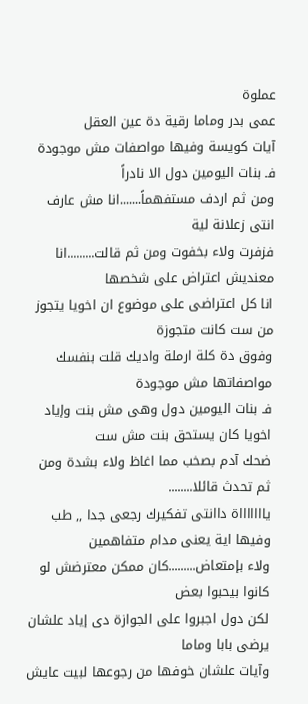عملوة
عمى بدر وماما رقية دة عين العقل
آيات كويسة وفيها مواصفات مش موجودة فـ بنات اليومين دول الا نادراً
ومن ثم اردف مستفهماً.......انا مش عارف انتى زعلانة لية
فزفرت ولاء بخفوت ومن ثم قالت.........انا معنديش اعتراض على شخصها
انا كل اعتراضى على موضوع ان اخويا يتجوز من ست كانت متجوزة
وفوق دة كلة ارملة واديك قلت بنفسك مواصفاتها مش موجودة
فـ بنات اليومين دول وهى مش بنت وإياد اخويا كان يستحق بنت مش ست
ضحك آدم بصخب مما اغاظ ولاء بشدة ومن ثم تحدث قائلا........
ياااااااة داانتى تفكيرك رجعى جدا ,, طب وفيها اية يعنى مدام متفاهمين
ولاء بإمتعاض.........كان ممكن معترضش لو كانوا بيحبوا بعض
لكن دول اجبروا على الجوازة دى إياد علشان يرضى بابا وماما
وآيات علشان خوفها من رجوعها لبيت عايش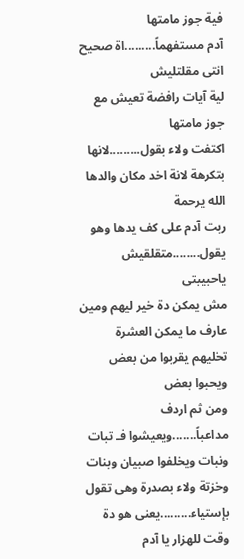فية جوز مامتها
آدم مستفهماً.........اة صحيح انتى مقلتليش
لية آيات رافضة تعيش مع جوز مامتها
اكتفت ولاء بقول.........لانها بتكرهة لانة اخد مكان والدها الله يرحمة
ربت آدم على كف يدها وهو يقول........متقلقيش ياحبيبتى
مش يمكن دة خير ليهم ومين عارف ما يمكن العشرة
تخليهم يقربوا من بعض ويحبوا بعض
ومن ثم اردف مداعباً.......ويعيشوا فـ تبات ونبات ويخلفوا صبيان وبنات
وخزتة ولاء بصدرة وهى تقول بإستياء.........يعنى هو دة وقت للهزار يا آدم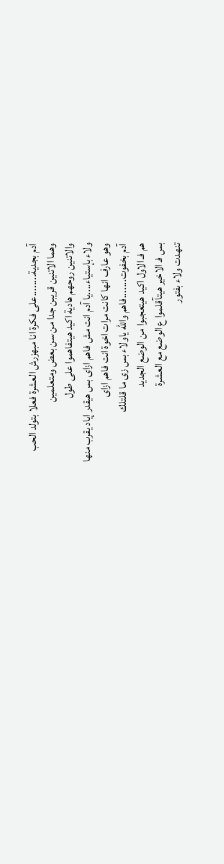آدم بجدية........على فكرة انا مبهزرش العشرة فعلا بتولد الحب
وهما الاتنين قريبن جدا من سن بعض ومتعلمين
والاتنين روحهم هادية اكيد هيتفاهموا على طول
ولاء بإستياء....يا آدم انت مش فاهم ازاى بس هيقدر إياد يقرب منها
وهو عارف انها كانت مرات اخوة انت فاهم ازاى
آدم بخفوت.......فاهم والله ياولاء بس زى ما قلتلك
هم فـ الاول اكيد هيتعجبوا من الوضع الجديد
بس فـ الاخير هيتآقلموا ع الوضع مع العشرة
تنهدت ولاء بفتور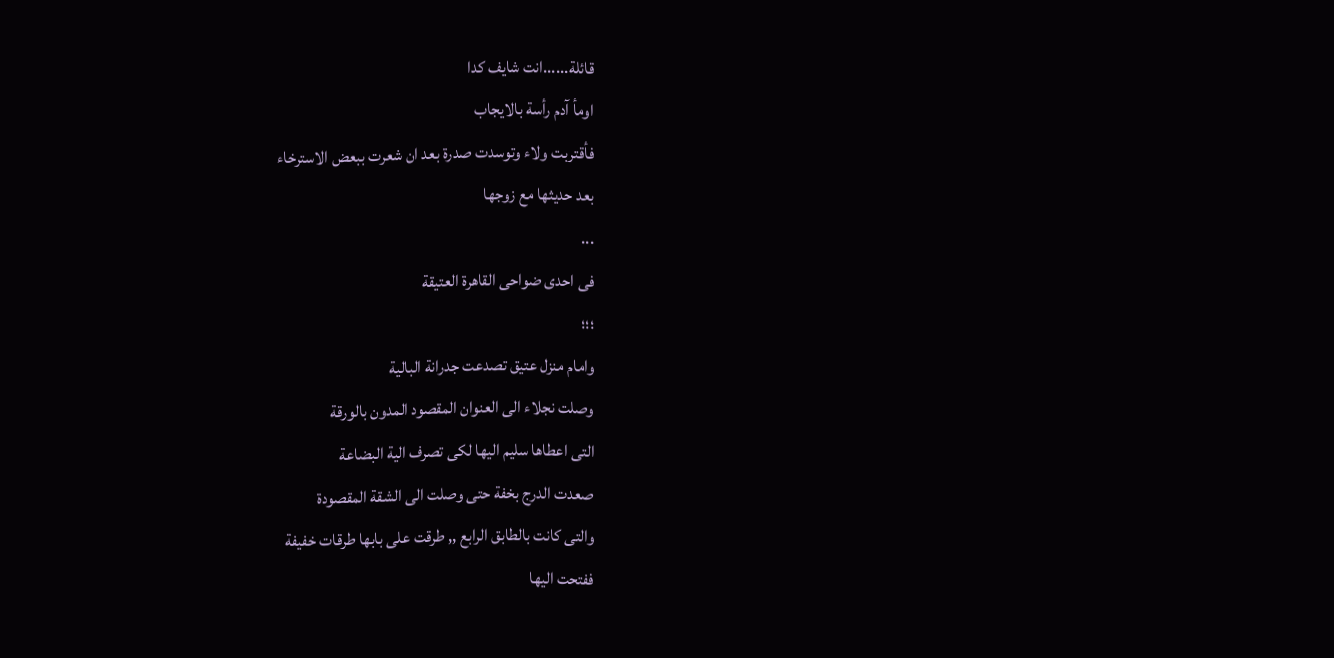قائلة......انت شايف كدا
اومأ آدم رأسة بالايجاب
فأقتربت ولاء وتوسدت صدرة بعد ان شعرت ببعض الاسترخاء
بعد حديثها مع زوجها
...
فى احدى ضواحى القاهرة العتيقة
؛؛؛
وامام منزل عتيق تصدعت جدرانة البالية
وصلت نجلاء الى العنوان المقصود المدون بالورقة
التى اعطاها سليم اليها لكى تصرف الية البضاعة
صعدت الدرج بخفة حتى وصلت الى الشقة المقصودة
والتى كانت بالطابق الرابع ,, طرقت على بابها طرقات خفيفة
ففتحت اليها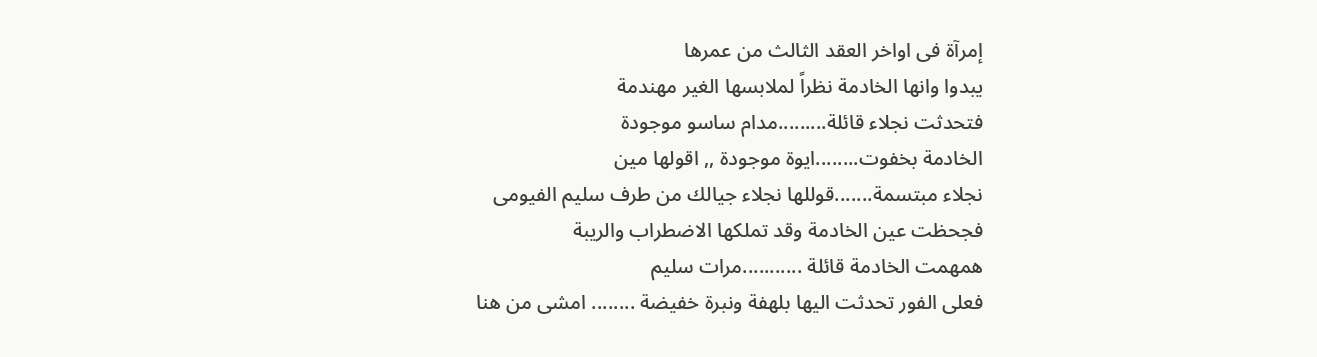إمرآة فى اواخر العقد الثالث من عمرها
يبدوا وانها الخادمة نظراً لملابسها الغير مهندمة
فتحدثت نجلاء قائلة.........مدام ساسو موجودة
الخادمة بخفوت........ايوة موجودة ,, اقولها مين
نجلاء مبتسمة.......قوللها نجلاء جيالك من طرف سليم الفيومى
فجحظت عين الخادمة وقد تملكها الاضطراب والريبة
همهمت الخادمة قائلة ...........مرات سليم
فعلى الفور تحدثت اليها بلهفة ونبرة خفيضة ........ امشى من هنا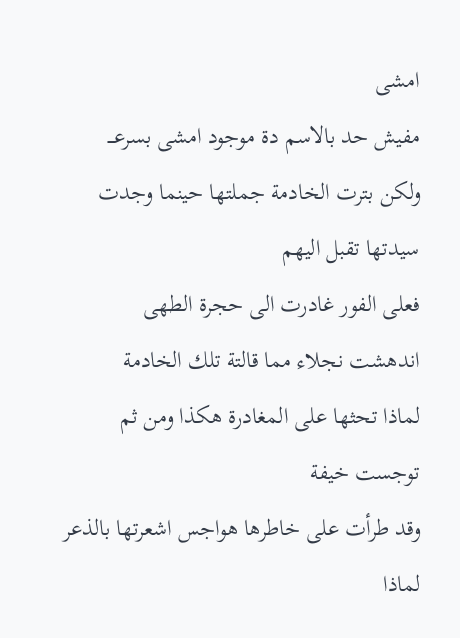امشى
مفيش حد بالاسم دة موجود امشى بسرعـــ
ولكن بترت الخادمة جملتها حينما وجدت سيدتها تقبل اليهم
فعلى الفور غادرت الى حجرة الطهى
اندهشت نجلاء مما قالتة تلك الخادمة
لماذا تحثها على المغادرة هكذا ومن ثم توجست خيفة
وقد طرأت على خاطرها هواجس اشعرتها بالذعر
لماذا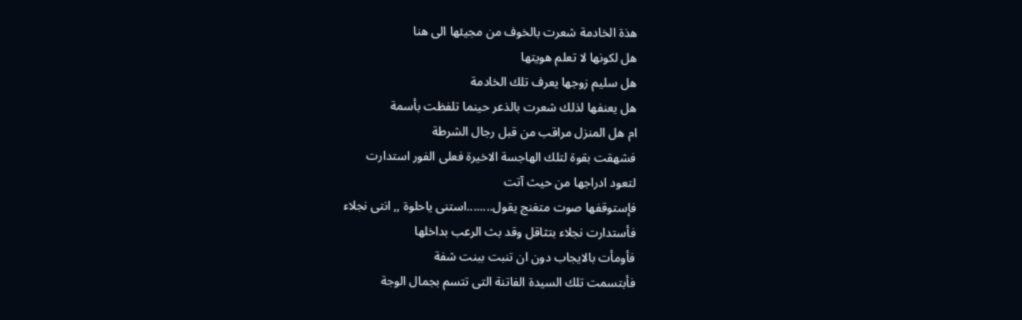هذة الخادمة شعرت بالخوف من مجيئها الى هنا
هل لكونها لا تعلم هويتها
هل سليم زوجها يعرف تلك الخادمة
هل يعنفها لذلك شعرت بالذعر حينما تلفظت بأسمة
ام هل المنزل مراقب من قبل رجال الشرطة
فشهقت بقوة لتلك الهاجسة الاخيرة فعلى الفور استدارت
لتعود ادراجها من حيث آتت
فإستوقفها صوت متغنج يقول........استنى ياحلوة ,, انتى نجلاء
فأستدارت نجلاء بتثاقل وقد بث الرعب بداخلها
فأومأت بالايجاب دون ان تنبت ببنت شفة
فأبتسمت تلك السيدة الفاتنة التى تتسم بجمال الوجة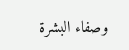وصفاء البشرة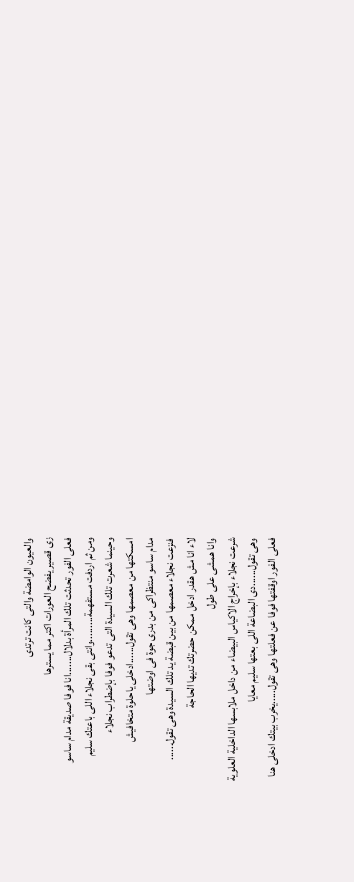والعيون الوامضة والتى كانت ترتدى
زى قصير يفضح العورات اكتر مما يسترها
فعلى الفور تحدثت تلك المرأة بدلال.......انا فوفا صديقة مدام ساسو
ومن ثم اردفت مستفهمة.........وانتى بقى نجلاء اللى باعتك سليم
وحينما شعرت تلك السيدة التى تدعو فوفا بإضطراب نجلاء
امسكتها من معصمها وهى تقول......ادخلى ياحلوة متخافيش
مدام ساسو منتظراكى من بدرى جوة فى اوضتها
فنزعت نجلاء معصمها من بين قبضة يد تلك السيدة وهى تقول......
لاء انا مش هقدر ادخل ممكن حضرتك تديها الحاجة
وانا همشى على طول
شرعت نجلاء بإخراج الاكياس البيضاء من داخل ملابسها الداخلية العلوية
وهى تقول......دى البضاعة اللى بعتها سليم معايا
فعلى الفور اوقفتها فوفا عن فعلتها وهى تقول.....يخرب بيتك ادخلى هنا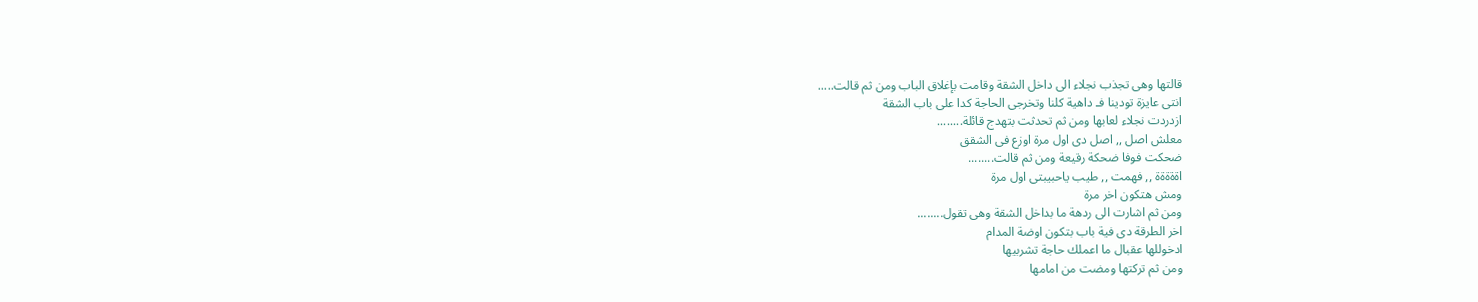قالتها وهى تجذب نجلاء الى داخل الشقة وقامت بإغلاق الباب ومن ثم قالت.....
انتى عايزة تودينا فـ داهية كلنا وتخرجى الحاجة كدا على باب الشقة
ازدردت نجلاء لعابها ومن ثم تحدثت بتهدج قائلة........
معلش اصل ,, اصل دى اول مرة اوزع فى الشقق
ضحكت فوفا ضحكة رقيعة ومن ثم قالت........
اةةةةة ,, فهمت ,, طيب ياحبيبتى اول مرة
ومش هتكون اخر مرة
ومن ثم اشارت الى ردهة ما بداخل الشقة وهى تقول........
اخر الطرقة دى فية باب بتكون اوضة المدام
ادخوللها عقبال ما اعملك حاجة تشربيها
ومن ثم تركتها ومضت من امامها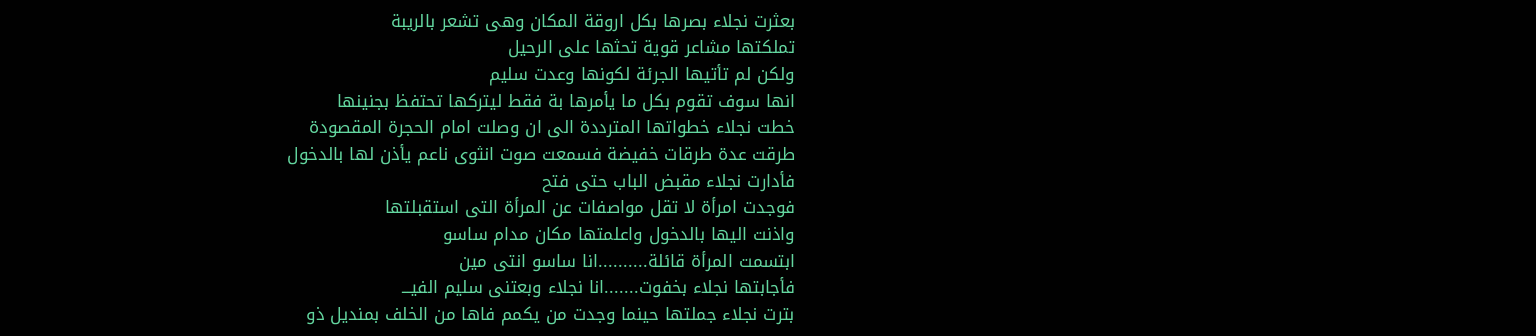بعثرت نجلاء بصرها بكل اروقة المكان وهى تشعر بالريبة
تملكتها مشاعر قوية تحثها على الرحيل
ولكن لم تأتيها الجرئة لكونها وعدت سليم
انها سوف تقوم بكل ما يأمرها بة فقط ليتركها تحتفظ بجنينها
خطت نجلاء خطواتها المترددة الى ان وصلت امام الحجرة المقصودة
طرقت عدة طرقات خفيضة فسمعت صوت انثوى ناعم يأذن لها بالدخول
فأدارت نجلاء مقبض الباب حتى فتح
فوجدت امرأة لا تقل مواصفات عن المرأة التى استقبلتها
واذنت اليها بالدخول واعلمتها مكان مدام ساسو
ابتسمت المرأة قائلة..........انا ساسو انتى مين
فأجابتها نجلاء بخفوت.......انا نجلاء وبعتنى سليم الفيـــ
بترت نجلاء جملتها حينما وجدت من يكمم فاها من الخلف بمنديل ذو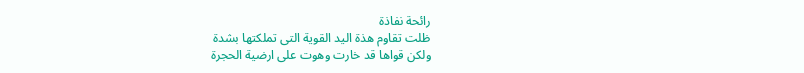رائحة نفاذة
ظلت تقاوم هذة اليد القوية التى تملكتها بشدة
ولكن قواها قد خارت وهوت على ارضية الحجرة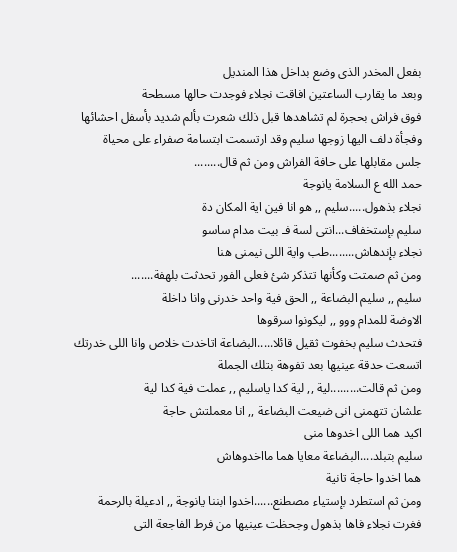بفعل المخدر الذى وضع بداخل هذا المنديل
وبعد ما يقارب الساعتين افاقت نجلاء فوجدت حالها مسطحة
فوق فراش بحجرة لم تشاهدها قبل ذلك شعرت بألم شديد بأسفل احشائها
وفجأة دلف اليها زوجها سليم وقد ارتسمت ابتسامة صفراء على محياة
جلس مقابلها على حافة الفراش ومن ثم قال........
حمد الله ع السلامة يانوجة
نجلاء بذهول.....سليم ,, هو انا فين اية المكان دة
سليم بإستخفاف...انتى لسة فـ بيت مدام ساسو
نجلاء بإندهاش........طب واية اللى نيمنى هنا
ومن ثم صمتت وكأنها تتذكر شئ فعلى الفور تحدثت بلهفة.......
سليم ,, سليم البضاعة ,, الحق فية واحد خدرنى وانا داخلة
الاوضة للمدام ووو ,, ليكونوا سرقوها
فتحدث سليم بخفوت ثقيل قائلا.....البضاعة اتاخدت خلاص وانا اللى خدرتك
اتسعت حدقة عينيها بعد تفوهة بتلك الجملة
ومن ثم قالت.........لية ,, لية كدا ياسليم ,, عملت فية كدا لية
علشان تتهمنى انى ضيعت البضاعة ,, انا معملتش حاجة
اكيد هما اللى اخدوها منى
سليم بتبلد....البضاعة معايا هما مااخدوهاش
هما اخدوا حاجة تانية
ومن ثم استطرد بإستياء مصطنع......اخدوا ابننا يانوجة ,, ادعيلة بالرحمة
فغرت نجلاء فاها بذهول وجحظت عينيها من فرط الفاجعة التى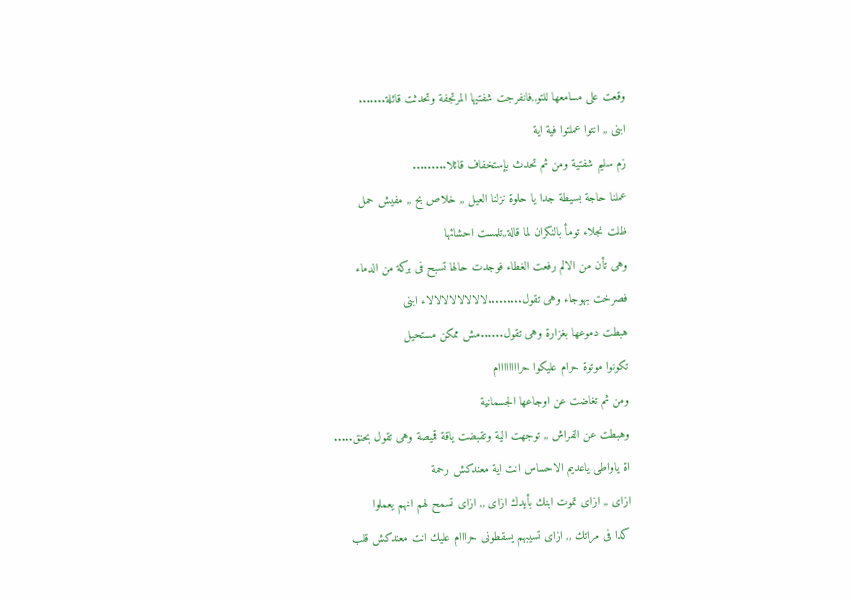وقعت على مسامعها للتو,,فانفرجت شفتيها المرتجفة وتحدثت قائلة.......
ابنى ,, انتوا عملتوا فية اية
زم سليم شفتية ومن ثم تحدث بإستخفاف قائلا.........
عملنا حاجة بسيطة جدا يا حلوة نزلنا العيل ,, خلاص بح ,, مفيش حمل
ظلت نجلاء تومأ بالنكران لما قالة,,تلمست احشائها
وهى تأن من الالم رفعت الغطاء فوجدت حالها تسبح فى بركة من الدماء
فصرخت بهوجاء وهى تقول.........لالالالالالالالاء ابنى
هبطت دموعها بغزارة وهى تقول......مش ممكن مستحيل
تكونوا موتوة حرام عليكوا حراااااااام
ومن ثم تغاضت عن اوجاعها الجسمانية
وهبطت عن الفراش ,, توجهت الية وتقبضت ياقة قميصة وهى تقول بحنق.....
اة ياواطى ياعديم الاحساس انت اية معندكش رحمة
ازاى ,, ازاى تموت ابنك بأيدك ازاى ,, ازاى تسمح لهم انهم يعملوا
كدا فى مراتك ,, ازاى تسيبهم يسقطونى حرااام عليك انت معندكش قلب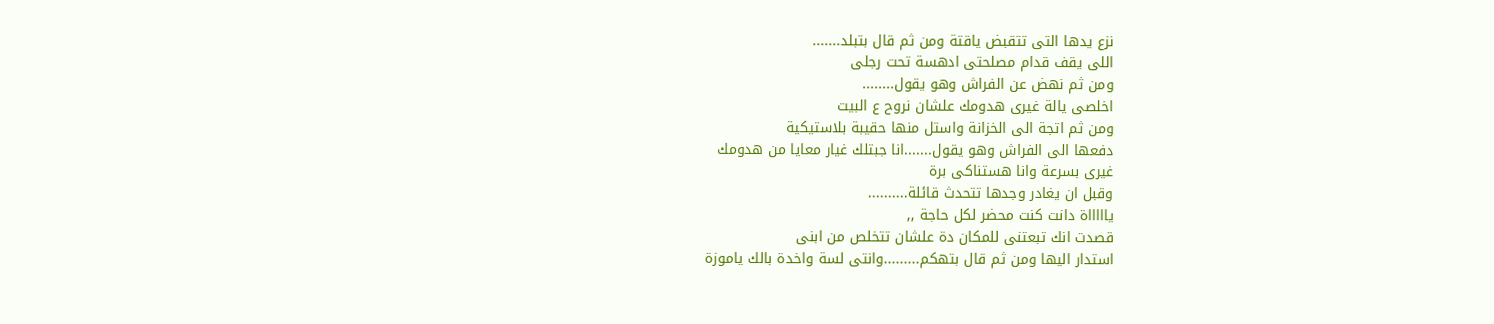نزع يدها التى تتقبض ياقتة ومن ثم قال بتبلد.......
اللى يقف قدام مصلحتى ادهسة تحت رجلى
ومن ثم نهض عن الفراش وهو يقول........
اخلصى يالة غيرى هدومك علشان نروح ع البيت
ومن ثم اتجة الى الخزانة واستل منها حقيبة بلاستيكية
دفعها الى الفراش وهو يقول.......انا جبتلك غيار معايا من هدومك
غيرى بسرعة وانا هستناكى برة
وقبل ان يغادر وجدها تتحدث قائلة..........
ياااااة دانت كنت محضر لكل حاجة ,,
قصدت انك تبعتنى للمكان دة علشان تتخلص من ابنى
استدار اليها ومن ثم قال بتهكم.........وانتى لسة واخدة بالك ياموزة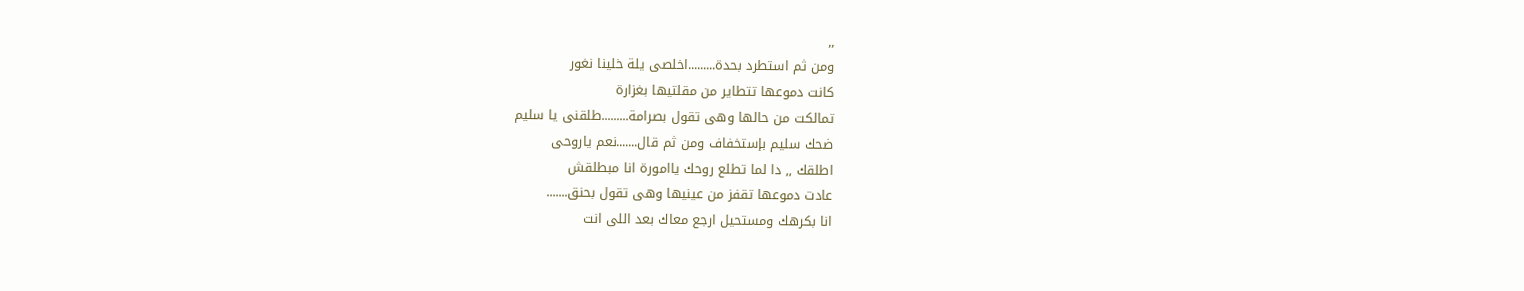,,
ومن ثم استطرد بحدة.........اخلصى يلة خلينا نغور
كانت دموعها تتطاير من مقلتيها بغزارة
تمالكت من حالها وهى تقول بصرامة.........طلقنى يا سليم
ضحك سليم بإستخفاف ومن ثم قال.......نعم ياروحى
اطلقك ,, دا لما تطلع روحك ياامورة انا مبطلقش
عادت دموعها تقفز من عينيها وهى تقول بحنق.......
انا بكرهك ومستحيل ارجع معاك بعد اللى انت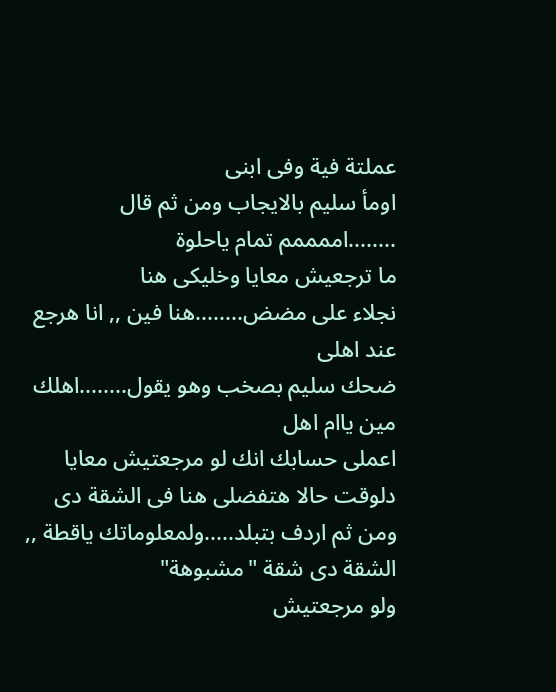عملتة فية وفى ابنى
اومأ سليم بالايجاب ومن ثم قال ........اممممم تمام ياحلوة
ما ترجعيش معايا وخليكى هنا
نجلاء على مضض........هنا فين ,, انا هرجع عند اهلى
ضحك سليم بصخب وهو يقول........اهلك مين ياام اهل
اعملى حسابك انك لو مرجعتيش معايا دلوقت حالا هتفضلى هنا فى الشقة دى
ومن ثم اردف بتبلد.....ولمعلوماتك ياقطة ,, الشقة دى شقة "مشبوهة"
ولو مرجعتيش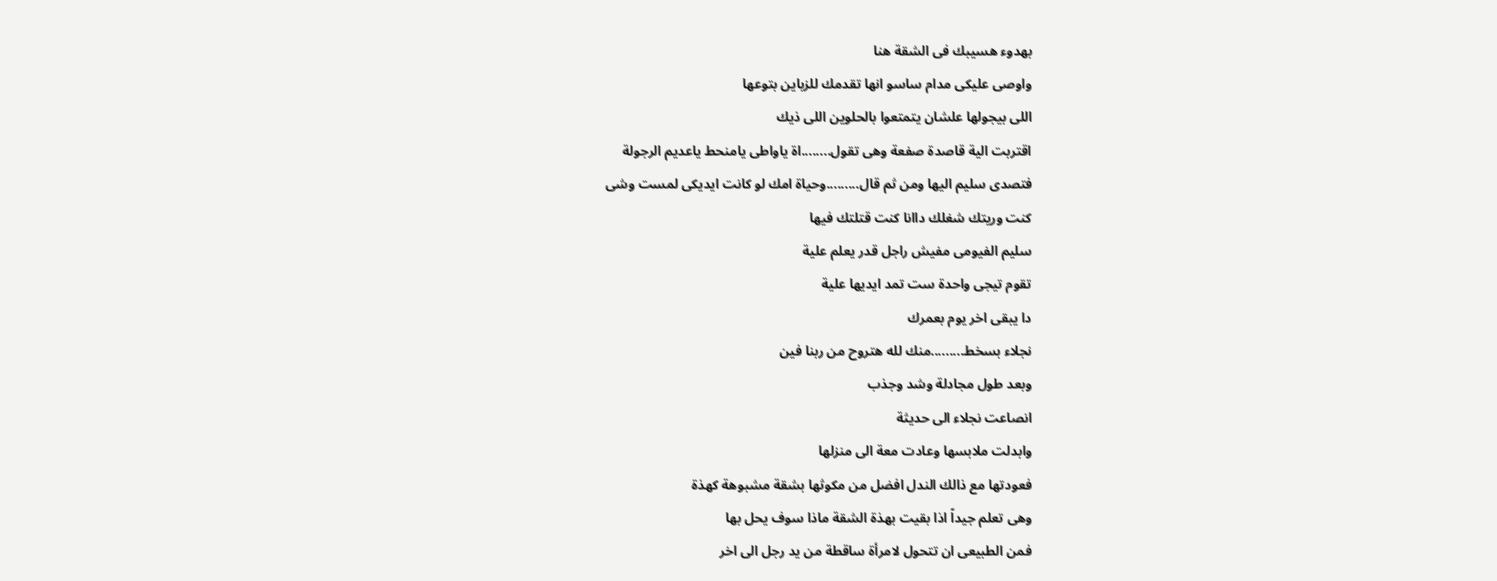بهدوء هسيبك فى الشقة هنا
واوصى عليكى مدام ساسو انها تقدمك للزباين بتوعها
اللى بيجولها علشان يتمتعوا بالحلوين اللى ذيك
اقتربت الية قاصدة صفعة وهى تقول........اة ياواطى يامنحط ياعديم الرجولة
فتصدى سليم اليها ومن ثم قال.........وحياة امك لو كانت ايديكى لمست وشى
كنت وريتك شغلك داانا كنت قتلتك فيها
سليم الفيومى مفيش راجل قدر يعلم علية
تقوم تيجى واحدة ست تمد ايديها علية
دا يبقى اخر يوم بعمرك
نجلاء بسخط.........منك لله هتروح من ربنا فين
وبعد طول مجادلة وشد وجذب
انصاعت نجلاء الى حديثة
وابدلت ملابسها وعادت معة الى منزلها
فعودتها مع ذالك الندل افضل من مكوثها بشقة مشبوهة كهذة
وهى تعلم جيداً اذا بقيت بهذة الشقة ماذا سوف يحل بها
فمن الطبيعى ان تتحول لامرأة ساقطة من يد رجل الى اخر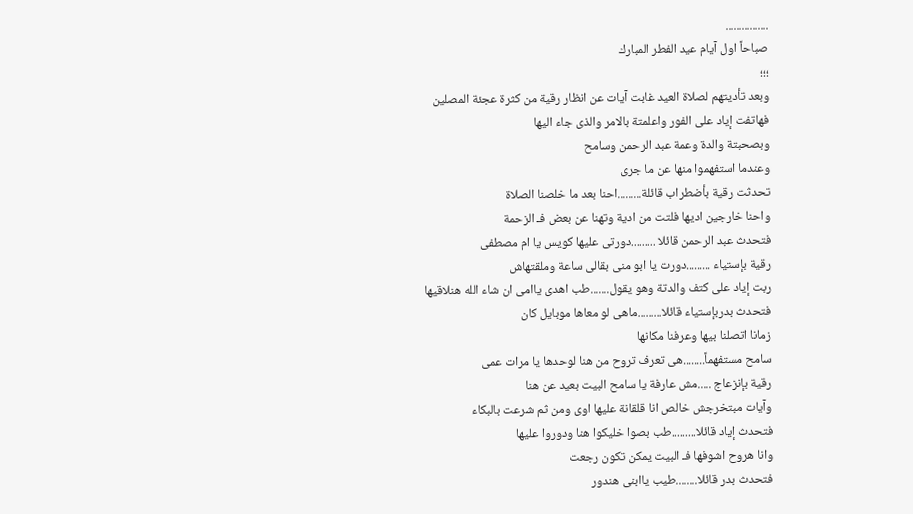................
صباحاً اول آيام عيد الفطر المبارك
؛؛؛
وبعد تأديتهم لصلاة العيد غابت آيات عن انظار رقية من كثرة عجئة المصلين
فهاتفت إياد على الفور واعلمتة بالامر والذى جاء اليها
وبصحبتة والدة وعمة عبد الرحمن وسامح
وعندما استفهموا منها عن ما جرى
تحدثت رقية بأضطراب قائلة.........احنا بعد ما خلصنا الصلاة
واحنا خارجين اديها فلتت من ادية وتهنا عن بعض فـ الزحمة
فتحدث عبد الرحمن قائلا .........دورتى عليها كويس يا ام مصطفى
رقية بإستياء .........دورت يا ابو منى بقالى ساعة وملقتهاش
ربت إياد على كتف والدتة وهو يقول.......طب اهدى ياامى ان شاء الله هنلاقيها
فتحدث بدربإستياء قائلا.........ماهى لو معاها موبايل كان
زمانا اتصلنا بيها وعرفنا مكانها
سامح مستفهماً........هى تعرف تروح من هنا لوحدها يا مرات عمى
رقية بإنزعاج .....مش عارفة يا سامح البيت بعيد عن هنا
وآيات مبتخرجش خالص انا قلقانة عليها اوى ومن ثم شرعت بالبكاء
فتحدث إياد قائلا.........طب بصوا خليكوا هنا ودوروا عليها
وانا هروح اشوفها فـ البيت يمكن تكون رجعت
فتحدث بدر قائلا........طيب ياابنى هندور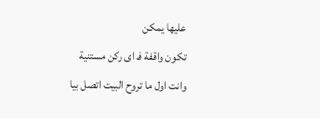عليها يمكن
تكون واقفة فـ اى ركن مستنية
وانت اول ما تروح البيت اتصل بيا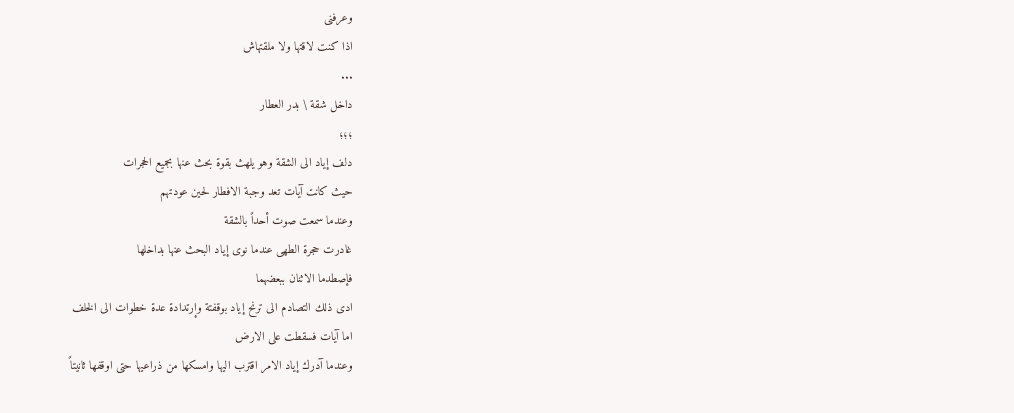وعرفنى
اذا كنت لاقتها ولا ملقتهاش
...
داخل شقة \ بدر العطار
؛؛؛
دلف إياد الى الشقة وهو يلهث بقوة بحث عنها بجميع الحجرات
حيث كانت آيات تعد وجبة الافطار لحين عودتهم
وعندما سمعت صوت أحداً بالشقة
غادرت حجرة الطهى عندما نوى إياد البحث عنها بداخلها
فإصطدما الاثنان ببعضهما
ادى ذلك التصادم الى ترنح إياد بوقفتة وإرتدادة عدة خطوات الى الخلف
اما آيات فسقطت على الارض
وعندما آدرك إياد الامر اقترب اليها وامسكها من ذراعيها حتى اوقفها ثانيتاً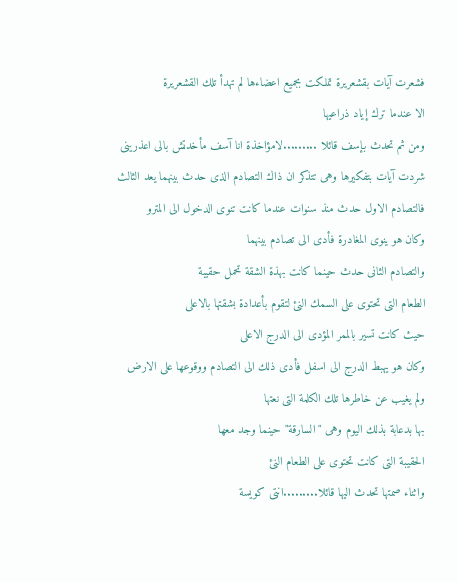فشعرت آيات بقشعريرة تملكت بجميع اعضاءها لم تهدأ تلك القشعريرة
الا عندما ترك إياد ذراعيها
ومن ثم تحدث بإسف قائلا .........لامؤاخذة انا آسف مأخدتش بالى اعذرينى
شردت آيات بتفكيرها وهى تتذكر ان ذاك التصادم الذى حدث بينهما يعد الثالث
فالتصادم الاول حدث منذ سنوات عندما كانت تنوى الدخول الى المترو
وكان هو ينوى المغادرة فأدى الى تصادم بينهما
والتصادم الثانى حدث حينما كانت بهذة الشقة تحمل حقيبة
الطعام التى تحتوى على السمك النئ لتقوم بأعدادة بشقتها بالاعلى
حيث كانت تسير بالممر المؤدى الى الدرج الاعلى
وكان هو يهبط الدرج الى اسفل فأدى ذلك الى التصادم ووقوعها على الارض
ولم يغيب عن خاطرها تلك الكلمة التى نعتها
بها بدعابة بذلك اليوم وهى "السارقة" حينما وجد معها
الحقيبة التى كانت تحتوى على الطعام النئ
واثناء صمتها تحدث اليها قائلا.........انتى كويسة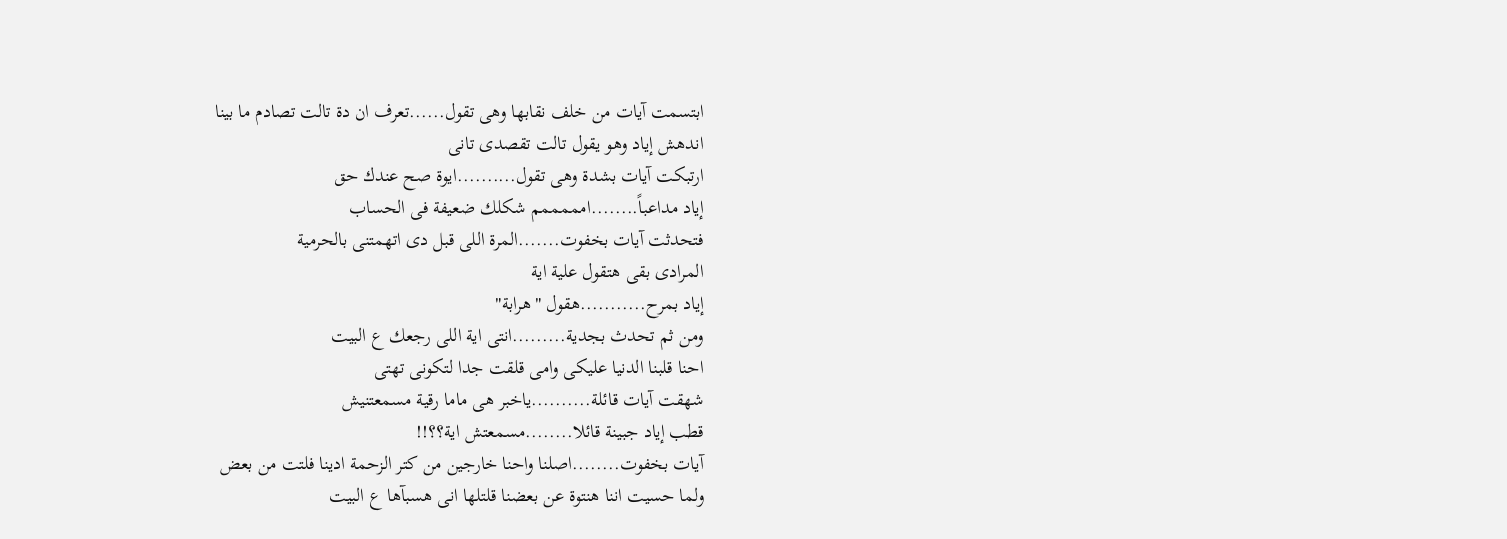ابتسمت آيات من خلف نقابها وهى تقول......تعرف ان دة تالت تصادم ما بينا
اندهش إياد وهو يقول تالت تقصدى تانى
ارتبكت آيات بشدة وهى تقول..........ايوة صح عندك حق
إياد مداعباً........امممممم شكلك ضعيفة فى الحساب
فتحدثت آيات بخفوت.......المرة اللى قبل دى اتهمتنى بالحرمية
المرادى بقى هتقول علية اية
إياد بمرح...........هقول "هرابة"
ومن ثم تحدث بجدية.........انتى اية اللى رجعك ع البيت
احنا قلبنا الدنيا عليكى وامى قلقت جدا لتكونى تهتى
شهقت آيات قائلة..........ياخبر هى ماما رقية مسمعتنيش
قطب إياد جبينة قائلا........مسمعتش اية؟؟!!
آيات بخفوت........اصلنا واحنا خارجين من كتر الزحمة ادينا فلتت من بعض
ولما حسيت اننا هنتوة عن بعضنا قلتلها انى هسبآها ع البيت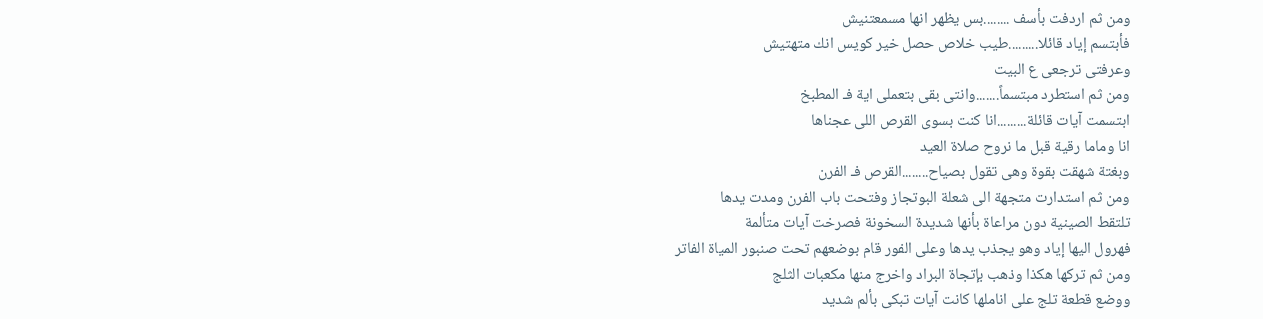ومن ثم اردفت بأسف ........بس يظهر انها مسمعتنيش
فأبتسم إياد قائلا.........طيب خلاص حصل خير كويس انك متهتيش
وعرفتى ترجعى ع البيت
ومن ثم استطرد مبتسماً.......وانتى بقى بتعملى اية فـ المطبخ
ابتسمت آيات قائلة.........انا كنت بسوى القرص اللى عجناها
انا وماما رقية قبل ما نروح صلاة العيد
وبغتة شهقت بقوة وهى تقول بصياح........القرص فـ الفرن
ومن ثم استدارت متجهة الى شعلة البوتجاز وفتحت باب الفرن ومدت يدها
تلتقط الصينية دون مراعاة بأنها شديدة السخونة فصرخت آيات متألمة
فهرول اليها إياد وهو يجذب يدها وعلى الفور قام بوضعهم تحت صنبور المياة الفاتر
ومن ثم تركها هكذا وذهب بإتجاة البراد واخرج منها مكعبات الثلج
ووضع قطعة تلج على اناملها كانت آيات تبكى بألم شديد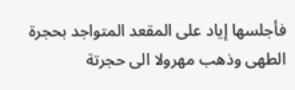فأجلسها إياد على المقعد المتواجد بحجرة الطهى وذهب مهرولا الى حجرتة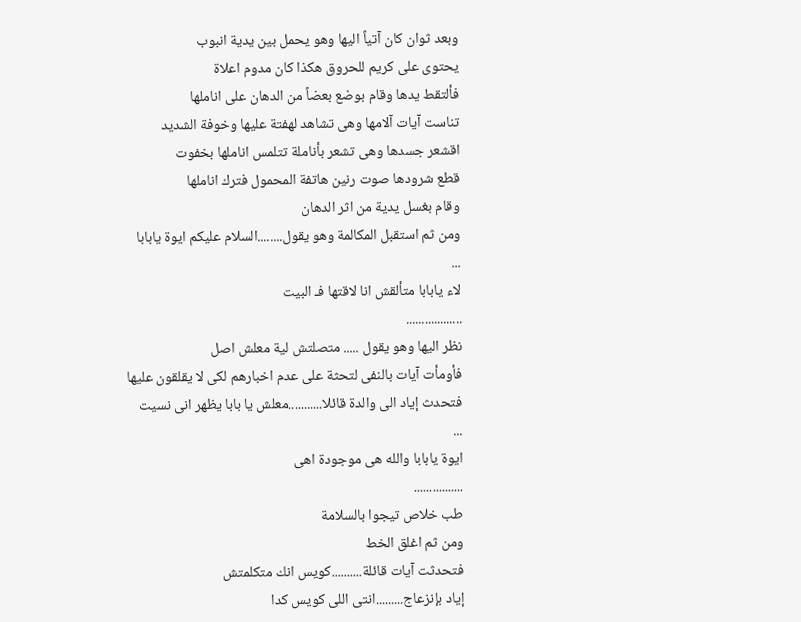وبعد ثوان كان آتياً اليها وهو يحمل بين يدية انبوب
يحتوى على كريم للحروق هكذا كان مدوم اعلاة
فألتقط يدها وقام بوضع بعضاً من الدهان على اناملها
تناست آيات آلامها وهى تشاهد لهفتة عليها وخوفة الشديد
اقشعر جسدها وهى تشعر بأناملة تتلمس اناملها بخفوت
قطع شرودها صوت رنين هاتفة المحمول فترك اناملها
وقام بغسل يدية من اثر الدهان
ومن ثم استقبل المكالمة وهو يقول........السلام عليكم ايوة يابابا
...
لاء يابابا متألقش انا لاقتها فـ البيت
..................
نظر اليها وهو يقول ..... متصلتش لية معلش اصل
فأومأت آيات بالنفى لتحثة على عدم اخبارهم لكى لا يقلقون عليها
فتحدث إياد الى والدة قائلا...........معلش يا بابا يظهر انى نسيت
...
ايوة يابابا والله هى موجودة اهى
................
طب خلاص تيجوا بالسلامة
ومن ثم اغلق الخط
فتحدثت آيات قائلة..........كويس انك متكلمتش
إياد بإنزعاج.........انتى اللى كويس كدا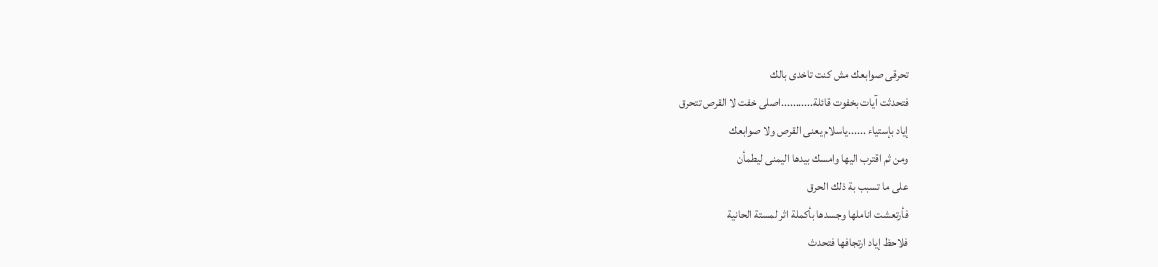تحرقى صوابعك مش كنت تاخدى بالك
فتحدثت آيات بخفوت قائلة...........اصلى خفت لا القرص تتحرق
إياد بإستياء ......ياسلام يعنى القرص ولا صوابعك
ومن ثم اقترب اليها وامسك بيدها اليمنى ليطمأن
على ما تسبب بة ذلك الحرق
فأرتعشت اناملها وجسدها بأكملة اثر لمستة الحانية
فلاحظ إياد ارتجافها فتحدث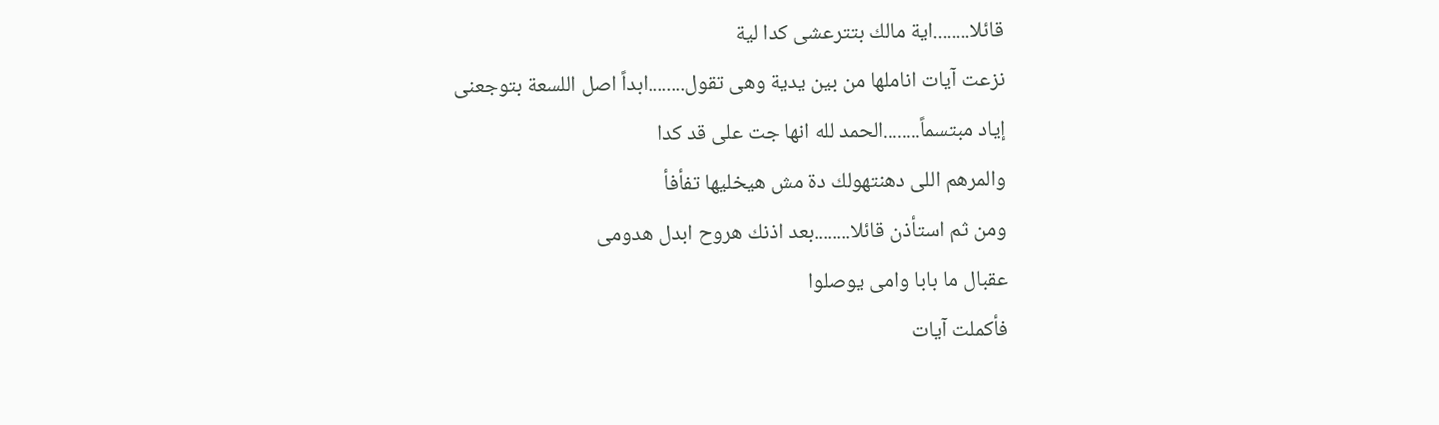قائلا........اية مالك بتترعشى كدا لية
نزعت آيات اناملها من بين يدية وهى تقول........ابداً اصل اللسعة بتوجعنى
إياد مبتسماً........الحمد لله انها جت على قد كدا
والمرهم اللى دهنتهولك دة مش هيخليها تفأفأ
ومن ثم استأذن قائلا........بعد اذنك هروح ابدل هدومى
عقبال ما بابا وامى يوصلوا
فأكملت آيات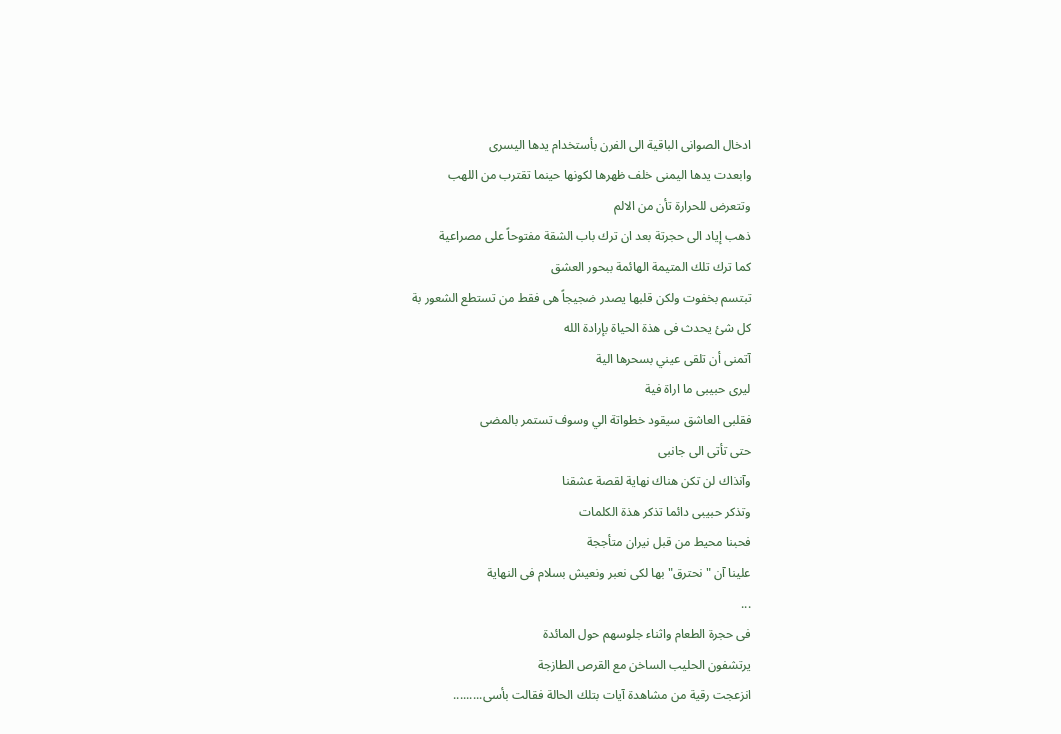ادخال الصوانى الباقية الى الفرن بأستخدام يدها اليسرى
وابعدت يدها اليمنى خلف ظهرها لكونها حينما تقترب من اللهب
وتتعرض للحرارة تأن من الالم
ذهب إياد الى حجرتة بعد ان ترك باب الشقة مفتوحاً على مصراعية
كما ترك تلك المتيمة الهائمة ببحور العشق
تبتسم بخفوت ولكن قلبها يصدر ضجيجاً هى فقط من تستطع الشعور بة
كل شئ يحدث فى هذة الحياة بإرادة الله
آتمنى أن تلقى عيني بسحرها الية
ليرى حبيبى ما اراة فية
فقلبى العاشق سيقود خطواتة الي وسوف تستمر بالمضى
حتى تأتى الى جانبى
وآنذاك لن تكن هناك نهاية لقصة عشقنا
وتذكر حبيبى دائما تذكر هذة الكلمات
فحبنا محيط من قبل نيران متأججة
علينا آن "نحترق" بها لكى نعبر ونعيش بسلام فى النهاية
...
فى حجرة الطعام واثناء جلوسهم حول المائدة
يرتشفون الحليب الساخن مع القرص الطازجة
انزعجت رقية من مشاهدة آيات بتلك الحالة فقالت بأسى.........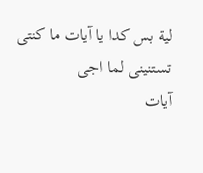لية بس كدا يا آيات ما كنتى تستنينى لما اجى
آيات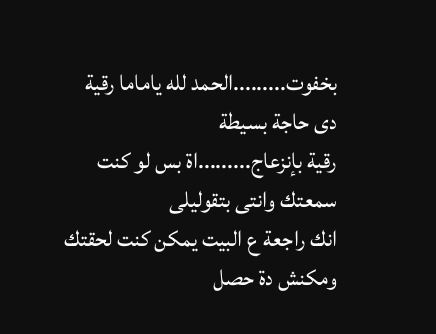بخفوت.........الحمد لله ياماما رقية دى حاجة بسيطة
رقية بإنزعاج.........اة بس لو كنت سمعتك وانتى بتقوليلى
انك راجعة ع البيت يمكن كنت لحقتك ومكنش دة حصل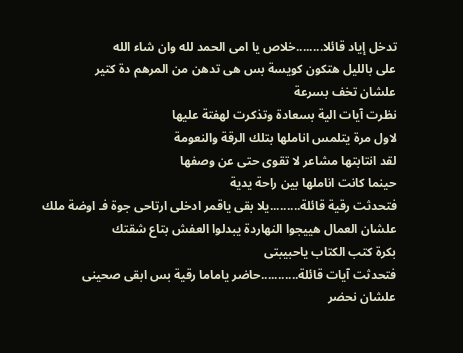تدخل إياد قائلا........خلاص يا امى الحمد لله وان شاء الله
على بالليل هتكون كويسة بس هى تدهن من المرهم دة كتير
علشان تخف بسرعة
نظرت آيات الية بسعادة وتذكرت لهفتة عليها
لاول مرة يتلمس اناملها بتلك الرقة والنعومة
لقد انتابتها مشاعر لا تقوى حتى عن وصفها
حينما كانت اناملها بين راحة يدية
فتحدثت رقية قائلة.........يلا بقى ياقمر ادخلى ارتاحى جوة فـ اوضة ملك
علشان العمال هييجوا النهاردة يبدلوا العفش بتاع شقتك
بكرة كتب الكتاب ياحبيبتى
فتحدثت آيات قائلة...........حاضر ياماما رقية بس ابقى صحينى
علشان نحضر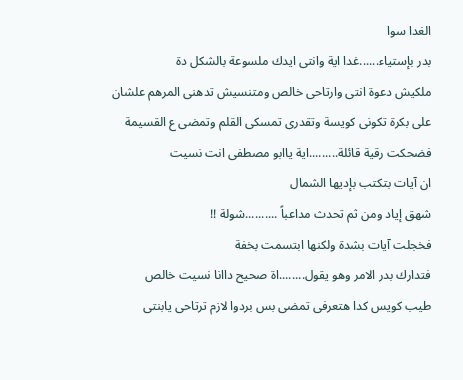الغدا سوا
بدر بإستياء......غدا اية وانتى ايدك ملسوعة بالشكل دة
ملكيش دعوة انتى وارتاحى خالص ومتنسيش تدهنى المرهم علشان
على بكرة تكونى كويسة وتقدرى تمسكى القلم وتمضى ع القسيمة
فضحكت رقية قائلة.........اية ياابو مصطفى انت نسيت
ان آيات بتكتب بإديها الشمال
شهق إياد ومن ثم تحدث مداعباً ..........شولة !!
فخجلت آيات بشدة ولكنها ابتسمت بخفة
فتدارك بدر الامر وهو يقول........اة صحيح داانا نسيت خالص
طيب كويس كدا هتعرفى تمضى بس بردوا لازم ترتاحى يابنتى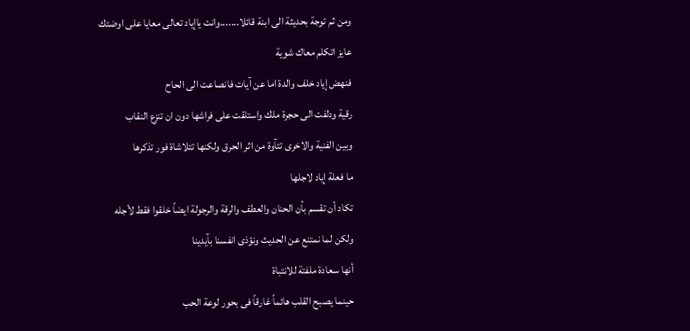ومن ثم توجة بحديثة الى ابنة قائلا.......وانت ياإياد تعالى معايا على اوضتك
عايز اتكلم معاك شوية
فنهض إياد خلف والدة اما عن آيات فانصاعت الى الحاح
رقية ودلفت الى حجرة ملك واستلقت على فراشها دون ان تنزع النقاب
وبين الفنية والاخرى تتآوة من اثر الحرق ولكنها تتلاشاة فور تذكرها
ما فعلة إياد لاجلها
تكاد أن تقسم بأن الحنان والعطف والرقة والرجولة ايضاً خلقوا فقط لأجله
ولكن لما نمتنع عن الحديث ونؤذى انفسنا بآيدينا
أنها سعادة ملفتة للانتباة
حينما يصبح القلب هائماً غارقاً فى بحور لوعة الحب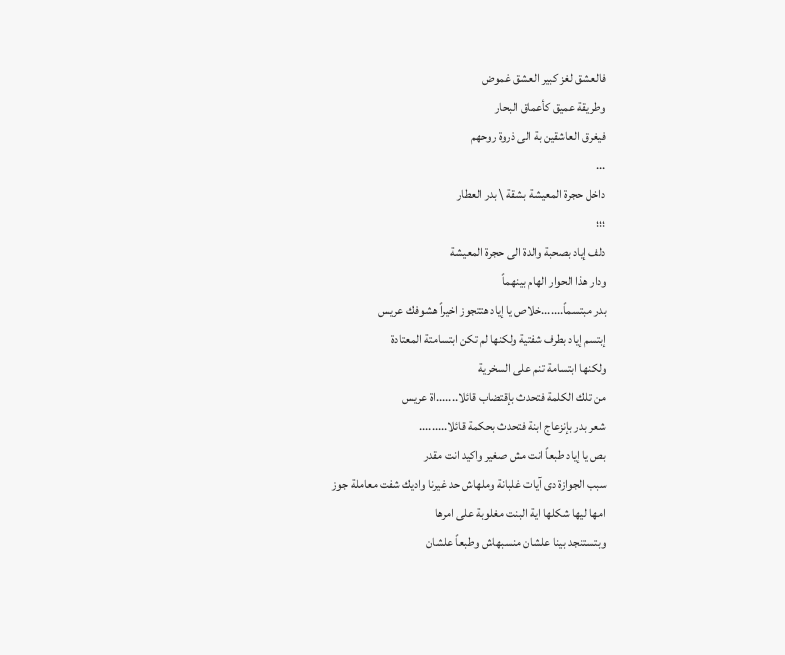فالعشق لغز كبير العشق غموض
وطريقة عميق كأعماق البحار
فيغرق العاشقين بة الى ذروة روحهم
...
داخل حجرة المعيشة بشقة \ بدر العطار
؛؛؛
دلف إياد بصحبة والدة الى حجرة المعيشة
ودار هذا الحوار الهام بينهماً
بدر مبتسماً.......خلاص يا إياد هتتجوز اخيراً هشوفك عريس
إبتسم إياد بطرف شفتية ولكنها لم تكن ابتسامتة المعتادة
ولكنها ابتسامة تنم على السخرية
من تلك الكلمة فتحدث بإقتضاب قائلا.......اة عريس
شعر بدر بإنزعاج ابنة فتحدث بحكمة قائلا.........
بص يا إياد طبعاً انت مش صغير واكيد انت مقدر
سبب الجوازة دى آيات غلبانة وملهاش حد غيرنا واديك شفت معاملة جوز
امها ليها شكلها اية البنت مغلوبة على امرها
وبتستنجد بينا علشان منسبهاش وطبعاً علشان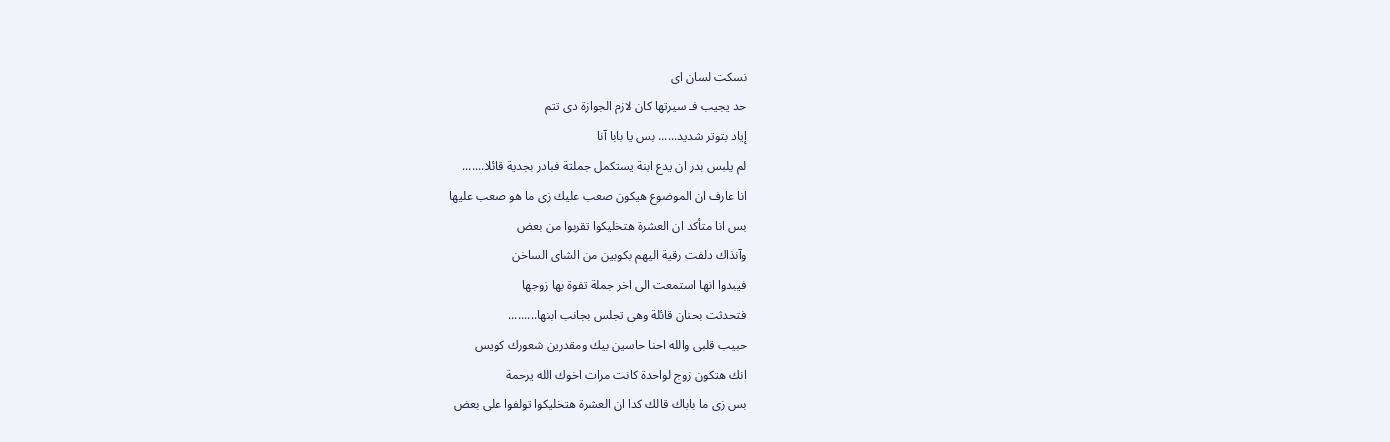نسكت لسان اى
حد يجيب فـ سيرتها كان لازم الجوازة دى تتم
إياد بتوتر شديد...... بس يا بابا آنا
لم يلبس بدر ان يدع ابنة يستكمل جملتة فبادر بجدية قائلا.......
انا عارف ان الموضوع هيكون صعب عليك زى ما هو صعب عليها
بس انا متأكد ان العشرة هتخليكوا تقربوا من بعض
وآنذاك دلفت رقية اليهم بكوبين من الشاى الساخن
فيبدوا انها استمعت الى اخر جملة تفوة بها زوجها
فتحدثت بحنان قائلة وهى تجلس بجانب ابنها.........
حبيب قلبى والله احنا حاسين بيك ومقدرين شعورك كويس
انك هتكون زوج لواحدة كانت مرات اخوك الله يرحمة
بس زى ما باباك قالك كدا ان العشرة هتخليكوا تولفوا على بعض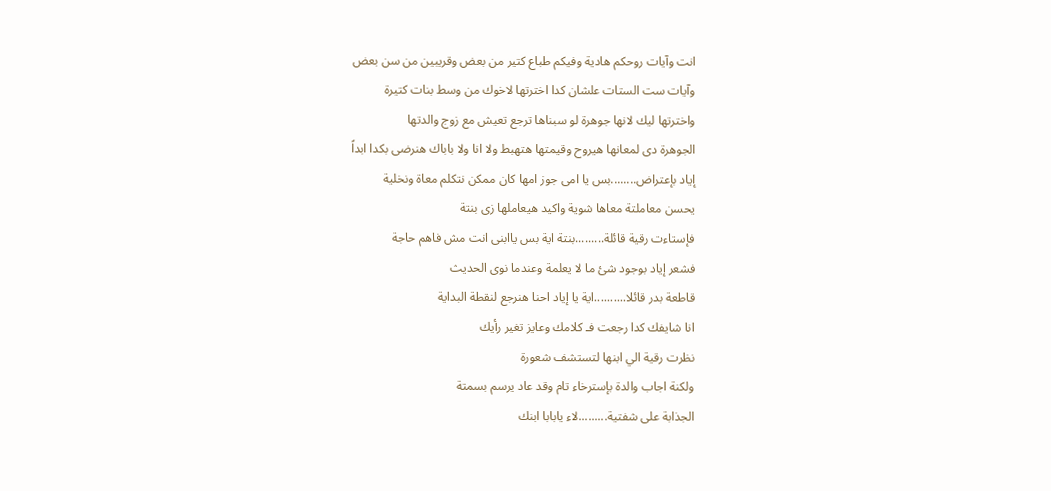انت وآيات روحكم هادية وفيكم طباع كتير من بعض وقريبين من سن بعض
وآيات ست الستات علشان كدا اخترتها لاخوك من وسط بنات كتيرة
واخترتها ليك لانها جوهرة لو سبناها ترجع تعيش مع زوج والدتها
الجوهرة دى لمعانها هيروح وقيمتها هتهبط ولا انا ولا باباك هنرضى بكدا ابداً
إياد بإعتراض........بس يا امى جوز امها كان ممكن نتكلم معاة ونخلية
يحسن معاملتة معاها شوية واكيد هيعاملها زى بنتة
فإستاءت رقية قائلة.........بنتة اية بس ياابنى انت مش فاهم حاجة
فشعر إياد بوجود شئ ما لا يعلمة وعندما نوى الحديث
قاطعة بدر قائلا..........اية يا إياد احنا هنرجع لنقطة البداية
انا شايفك كدا رجعت فـ كلامك وعايز تغير رأيك
نظرت رقية الي ابنها لتستشف شعورة
ولكنة اجاب والدة بإسترخاء تام وقد عاد يرسم بسمتة
الجذابة على شفتية.........لاء يابابا ابنك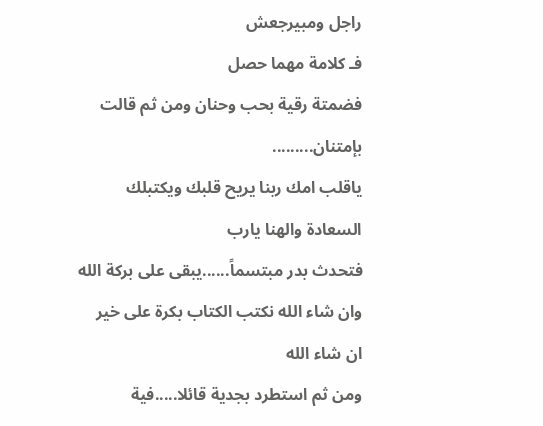راجل ومبيرجعش
فـ كلامة مهما حصل
فضمتة رقية بحب وحنان ومن ثم قالت بإمتنان.........
ياقلب امك ربنا يريح قلبك ويكتبلك السعادة والهنا يارب
فتحدث بدر مبتسماً......يبقى على بركة الله
وان شاء الله نكتب الكتاب بكرة على خير ان شاء الله
ومن ثم استطرد بجدية قائلا.....فية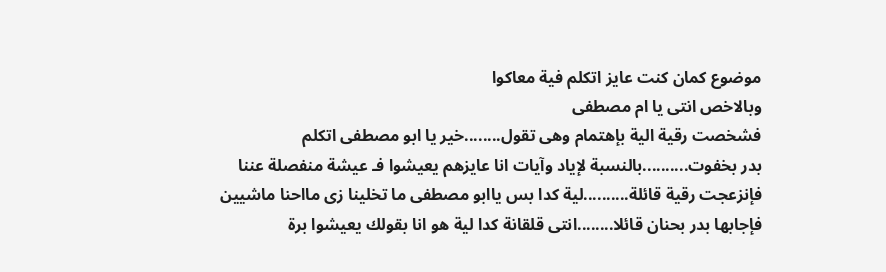موضوع كمان كنت عايز اتكلم فية معاكوا
وبالاخص انتى يا ام مصطفى
فشخصت رقية الية بإهتمام وهى تقول........خير يا ابو مصطفى اتكلم
بدر بخفوت..........بالنسبة لإياد وآيات انا عايزهم يعيشوا فـ عيشة منفصلة عننا
فإنزعجت رقية قائلة..........لية كدا بس ياابو مصطفى ما تخلينا زى مااحنا ماشيين
فإجابها بدر بحنان قائلا........انتى قلقانة كدا لية هو انا بقولك يعيشوا برة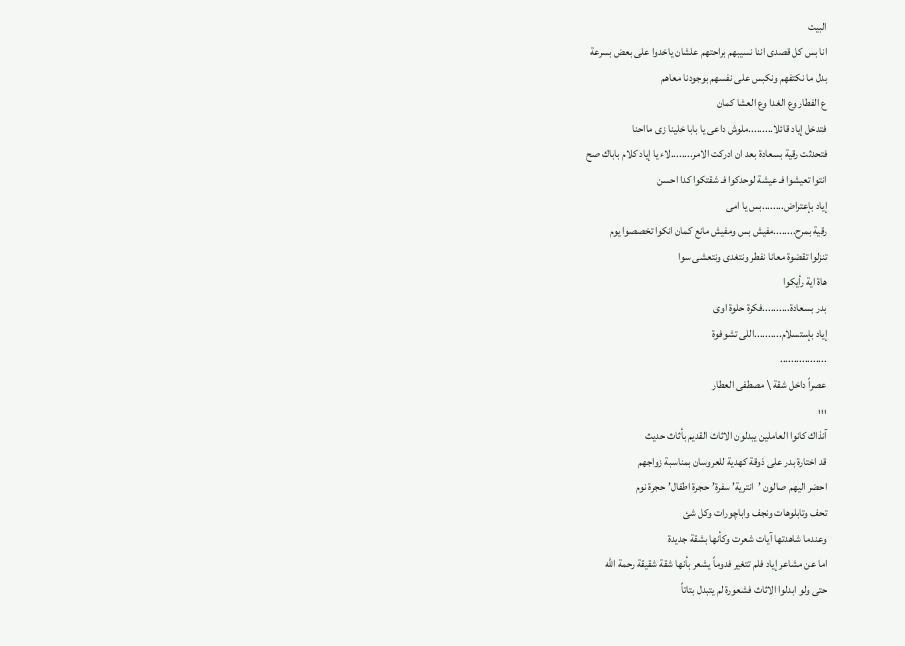البيت
انا بس كل قصدى اننا نسيبهم براحتهم علشان ياخدوا على بعض بسرعة
بدل ما نكتفهم ونكبس على نفسهم بوجودنا معاهم
ع الفطار وع الغدا وع العشا كمان
فتدخل إياد قائلا.........ملوش داعى يا بابا خلينا زى مااحنا
فتحدثت رقية بسعادة بعد ان ادركت الامر........لاء يا إياد كلام باباك صح
انتوا تعيشوا فـ عيشة لوحدكوا فـ شقتكوا كدا احسن
إياد بإعتراض........بس يا امى
رقية بمرح........مفيش بس ومفيش مانع كمان انكوا تخصصوا يوم
تنزلوا تقضوة معانا نفطر ونتغدى ونتعشى سوا
هاة اية رأيكوا
بدر بسعادة..........فكرة حلوة اوى
إياد بإستسلام..........اللى تشوفوة
.................
عصراً داخل شقة \ مصطفى العطار
؛؛؛
آنذاك كانوا العاملين يبدلون الاثاث القديم بأثاث حديث
قد اختارة بدر على ذوقة كهدية للعروسان بمناسبة زواجهم
احضر اليهم صالون ’انترية’ سفرة’حجرة اطفال’حجرة نوم
تحف وتابلوهات ونجف واباچورات وكل شئ
وعندما شاهدتها آيات شعرت وكأنها بشقة جديدة
اما عن مشاعر إياد فلم تتغير فدوماً يشعر بأنها شقة شقيقة رحمة الله
حتى ولو ابدلوا الاثاث فشعورة لم يتبدل بتاتاً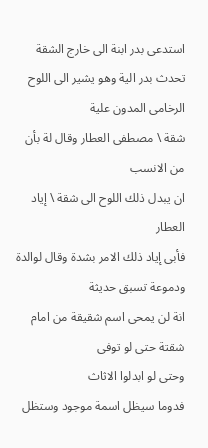استدعى بدر ابنة الى خارج الشقة
تحدث بدر الية وهو يشير الى اللوح الرخامى المدون علية
شقة \ مصطفى العطار وقال لة بأن من الانسب
ان يبدل ذلك اللوح الى شقة \ إياد العطار
فأبى إياد ذلك الامر بشدة وقال لوالدة ودموعة تسبق حديثة
انة لن يمحى اسم شقيقة من امام شقتة حتى لو توفى
وحتى لو ابدلوا الاثاث
فدوما سيظل اسمة موجود وستظل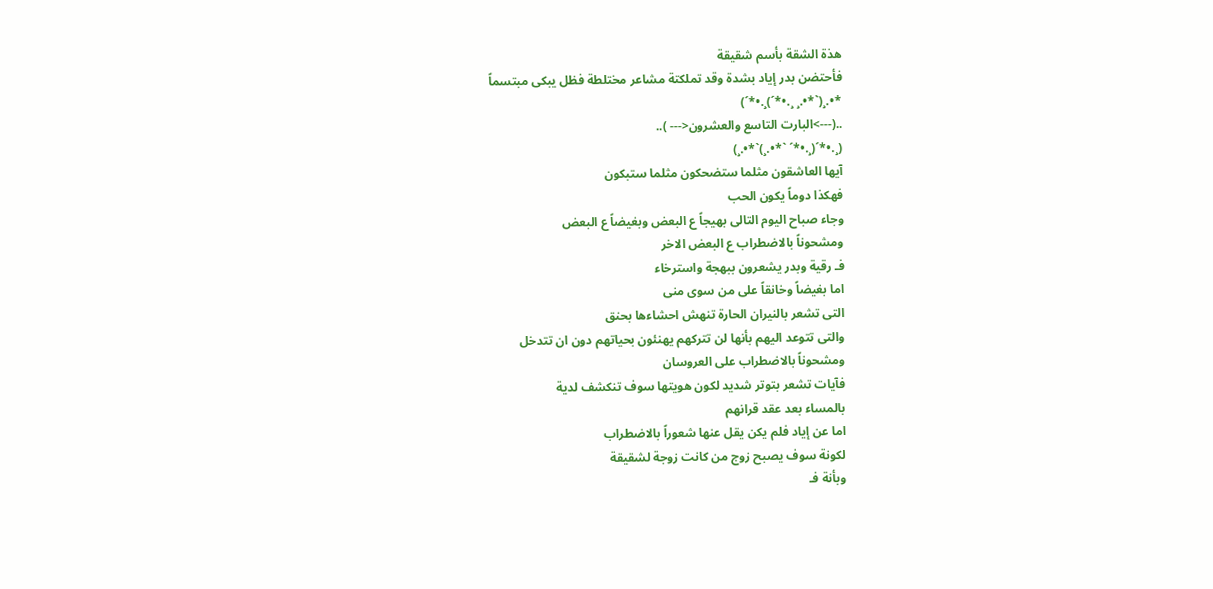هذة الشقة بأسم شقيقة
فأحتضن بدر إياد بشدة وقد تملكتة مشاعر مختلطة فظل يبكى مبتسماً
*•.¸(`*•.¸ ¸.•*´)¸.•*´)
..(--->البارت التاسع والعشرون<--- )..
(¸.•*´(¸.•*´ `*•.¸)`*•.¸)
آيها العاشقون مثلما ستضحكون مثلما ستبكون
فهكذا دوماً يكون الحب
وجاء صباح اليوم التالى بهيجاً ع البعض وبغيضاً ع البعض
ومشحوناً بالاضطراب ع البعض الاخر
فـ رقية وبدر يشعرون ببهجة واسترخاء
اما بغيضاً وخانقاً على من سوى منى
التى تشعر بالنيران الحارة تنهش احشاءها بحنق
والتى تتوعد اليهم بأنها لن تتركهم يهنئون بحياتهم دون ان تتدخل
ومشحوناً بالاضطراب على العروسان
فآيات تشعر بتوتر شديد لكون هويتها سوف تنكشف لدية
بالمساء بعد عقد قرانهم
اما عن إياد فلم يكن يقل عنها شعوراً بالاضطراب
لكونة سوف يصبح زوج من كانت زوجة لشقيقة
وبأنة فـ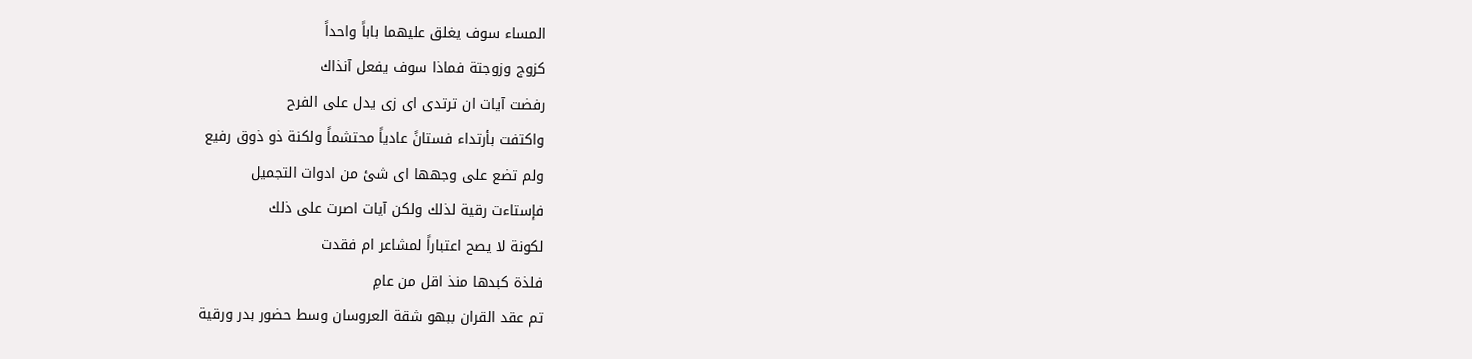المساء سوف يغلق عليهما باباً واحداً
كزوج وزوجتة فماذا سوف يفعل آنذاك
رفضت آيات ان ترتدى اى زى يدل على الفرح
واكتفت بأرتداء فستانً عادياً محتشماً ولكنة ذو ذوق رفيع
ولم تضع على وجهها اى شئ من ادوات التجميل
فإستاءت رقية لذلك ولكن آيات اصرت على ذلك
لكونة لا يصح اعتباراً لمشاعر ام فقدت
فلذة كبدها منذ اقل من عامِ
تم عقد القران ببهو شقة العروسان وسط حضور بدر ورقية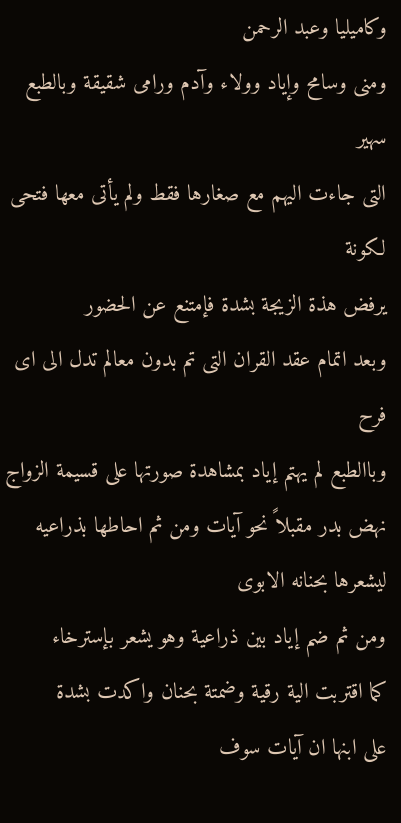وكاميليا وعبد الرحمن
ومنى وسامح وإياد وولاء وآدم ورامى شقيقة وبالطبع سهير
التى جاءت اليهم مع صغارها فقط ولم يأتى معها فتحى لكونة
يرفض هذة الزيجة بشدة فإمتنع عن الحضور
وبعد اتمام عقد القران التى تم بدون معالم تدل الى اى فرح
وباالطبع لم يهتم إياد بمشاهدة صورتها على قسيمة الزواج
نهض بدر مقبلاً نحو آيات ومن ثم احاطها بذراعيه ليشعرها بحنانه الابوى
ومن ثم ضم إياد بين ذراعية وهو يشعر بإسترخاء
كما اقتربت الية رقية وضمتة بحنان واكدت بشدة
على ابنها ان آيات سوف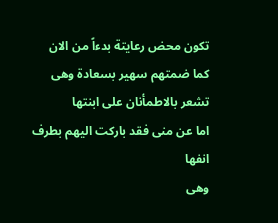تكون محض رعايتة بدءاً من الان
كما ضمتهم سهير بسعادة وهى تشعر بالاطمأنان على ابنتها
اما عن منى فقد باركت اليهم بطرف انفها
وهى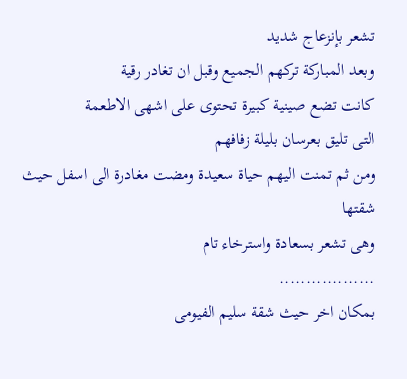تشعر بإنزعاج شديد
وبعد المباركة تركهم الجميع وقبل ان تغادر رقية
كانت تضع صينية كبيرة تحتوى على اشهى الاطعمة
التى تليق بعرسان بليلة زفافهم
ومن ثم تمنت اليهم حياة سعيدة ومضت مغادرة الى اسفل حيث شقتها
وهى تشعر بسعادة واسترخاء تام
..................
بمكان اخر حيث شقة سليم الفيومى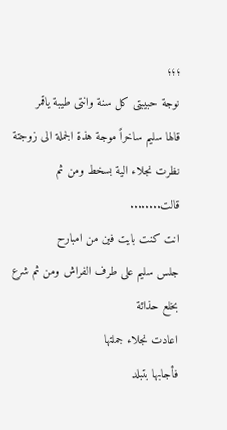؛؛؛
نوجة حبيبتى كل سنة وانتى طيبة ياقمر
قالها سليم ساخراً موجة هذة الجملة الى زوجتة
نظرت نجلاء الية بسخط ومن ثم قالت........
انت كنت بايت فين من امبارح
جلس سليم على طرف الفراش ومن ثم شرع بخلع حذائة
اعادت نجلاء جملتها
فأجابها بتبلد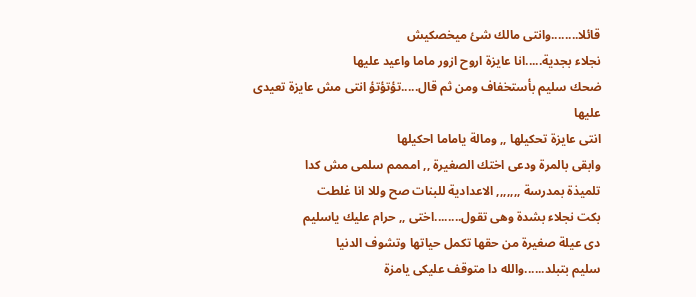قائلا........وانتى مالك شئ ميخصكيش
نجلاء بجدية.....انا عايزة اروح ازور ماما واعيد عليها
ضحك سليم بأستخفاف ومن ثم قال.....تؤتؤتؤ انتى مش عايزة تعيدى عليها
انتى عايزة تحكيلها ,, ومالة ياماما احكيلها
وابقى بالمرة ودعى اختك الصغيرة ,, امممم سلمى مش كدا
تلميذة بمدرسة ,,,,,,, الاعدادية للبنات صح وللا انا غلطت
بكت نجلاء بشدة وهى تقول........اختى ,, حرام عليك ياسليم
دى عيلة صغيرة من حقها تكمل حياتها وتشوف الدنيا
سليم بتبلد......والله دا متوقف عليكى يامزة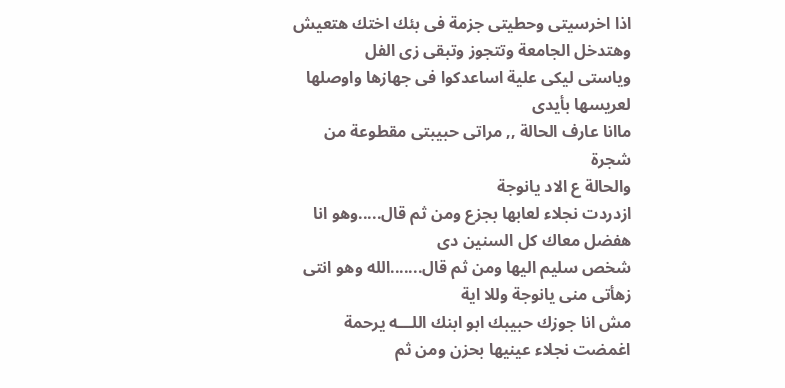اذا اخرسيتى وحطيتى جزمة فى بئك اختك هتعيش
وهتدخل الجامعة وتتجوز وتبقى زى الفل
وياستى ليكى علية اساعدكوا فى جهازها واوصلها لعريسها بأيدى
ماانا عارف الحالة ,, مراتى حبيبتى مقطوعة من شجرة
والحالة ع الاد يانوجة
ازدردت نجلاء لعابها بجزع ومن ثم قال.....وهو انا
هفضل معاك كل السنين دى
شخص سليم اليها ومن ثم قال.......الله وهو انتى زهأتى منى يانوجة وللا اية
مش انا جوزك حبيبك ابو ابنك اللـــه يرحمة
اغمضت نجلاء عينيها بحزن ومن ثم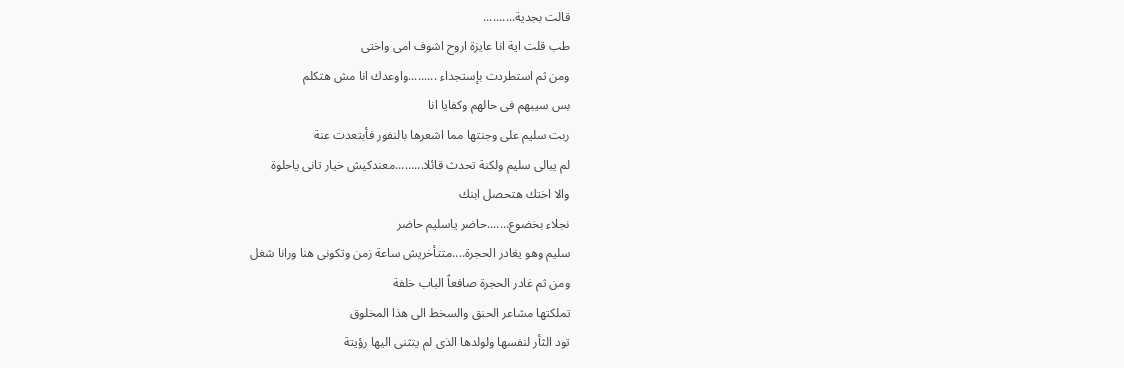قالت بجدية..........
طب قلت اية انا عايزة اروح اشوف امى واختى
ومن ثم استطردت بإستجداء .........واوعدك انا مش هتكلم
بس سيبهم فى حالهم وكفايا انا
ربت سليم على وجنتها مما اشعرها بالنفور فأبتعدت عنة
لم يبالى سليم ولكنة تحدث قائلا.........معندكيش خيار تانى ياحلوة
والا اختك هتحصل ابنك
نجلاء بخضوع.......حاضر ياسليم حاضر
سليم وهو يغادر الحجرة....متتأخريش ساعة زمن وتكونى هنا ورانا شغل
ومن ثم غادر الحجرة صافعاً الباب خلفة
تملكتها مشاعر الحنق والسخط الى هذا المخلوق
تود الثأر لنفسها ولولدها الذى لم يتثنى اليها رؤيتة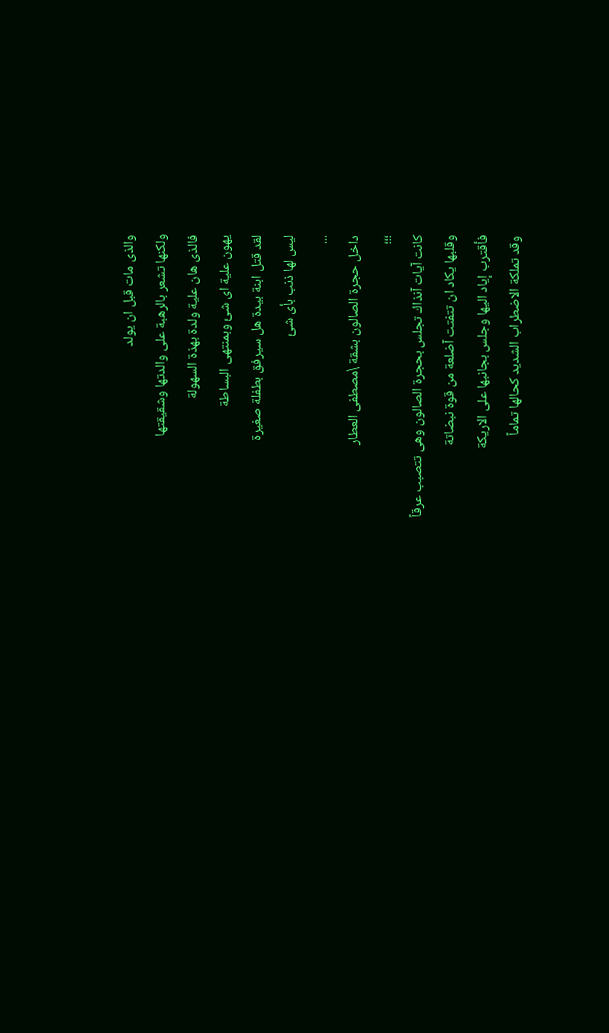والذى مات قبل ان يولد
ولكنها تشعر بالرهبة على والدتها وشقيقتها
فالذى هان علية ولدة بهذة السهولة
يهون علية اى شئ وبمنتهى البساطة
لقد قتل ابنة بيدة هل سيرفق بطفلة صغيرة
ليس لها ذنب بأى شئ
...
داخل حجرة الصالون بشقة \مصطفى العطار
؛؛؛
كانت آيات آنذاك تجلس بحجرة الصالون وهى تتصبب عرقاً
وقلبها يكاد ان تتفتت آضلعة من قوة نبضاتة
فأقترب إياد اليها وجلس بجانبها على الاريكة
وقد تملكة الاضطراب الشديد كحالها تماماً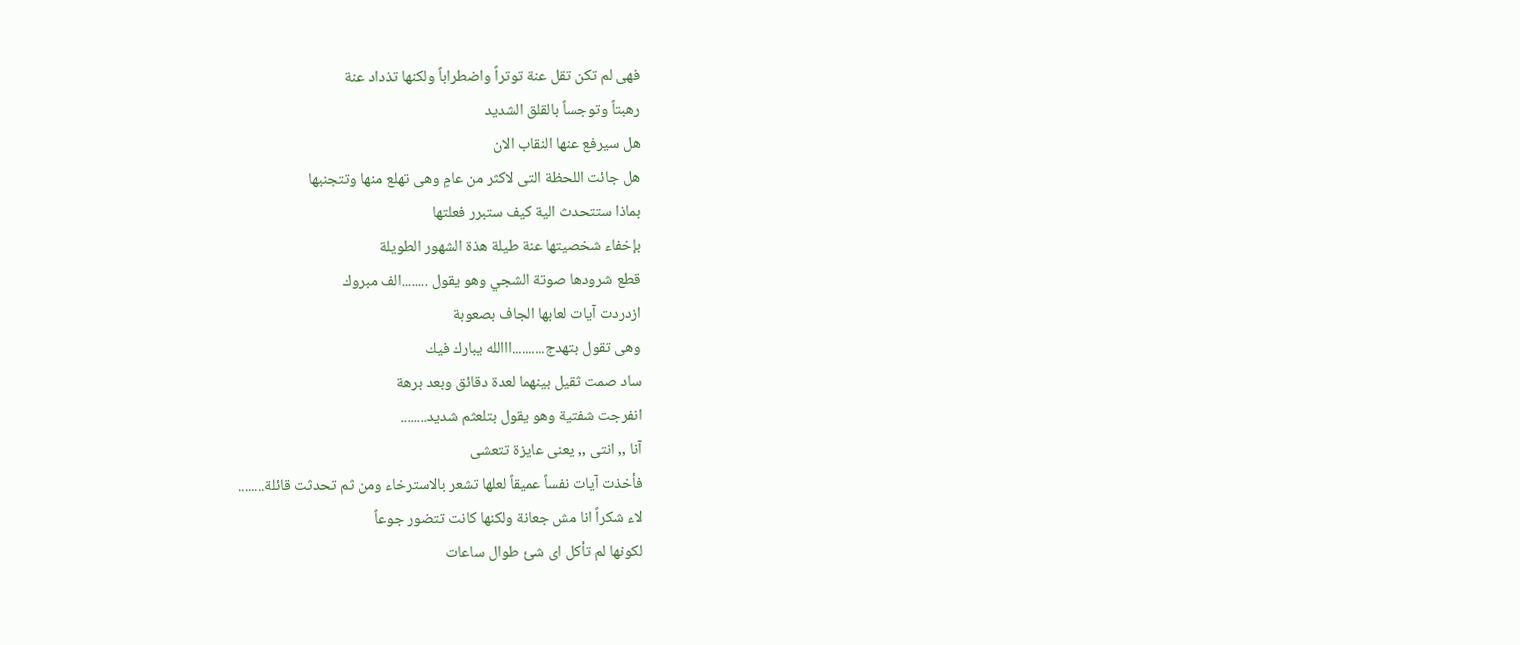فهى لم تكن تقل عنة توتراً واضطراباً ولكنها تذداد عنة
رهبتاً وتوجساً بالقلق الشديد
هل سيرفع عنها النقاب الان
هل جائت اللحظة التى لاكثر من عامٍ وهى تهلع منها وتتجنبها
بماذا ستتحدث الية كيف ستبرر فعلتها
بإخفاء شخصيتها عنة طيلة هذة الشهور الطويلة
قطع شرودها صوتة الشجي وهو يقول ........الف مبروك
ازدردت آيات لعابها الجاف بصعوبة
وهى تقول بتهدج..........ااالله يبارك فيك
ساد صمت ثقيل بينهما لعدة دقائق وبعد برهة
انفرجت شفتية وهو يقول بتلعثم شديد........
آنا ,, انتى ,, يعنى عايزة تتعشى
فأخذت آيات نفساً عميقاً لعلها تشعر بالاسترخاء ومن ثم تحدثت قائلة........
لاء شكراً انا مش جعانة ولكنها كانت تتضور جوعاً
لكونها لم تأكل اى شئ طوال ساعات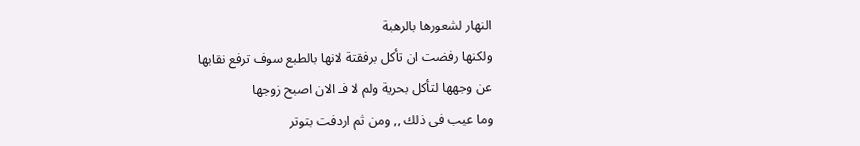النهار لشعورها بالرهبة
ولكنها رفضت ان تأكل برفقتة لانها بالطبع سوف ترفع نقابها
عن وجهها لتأكل بحرية ولم لا فـ الان اصبح زوجها
وما عيب فى ذلك ,, ومن ثم اردفت بتوتر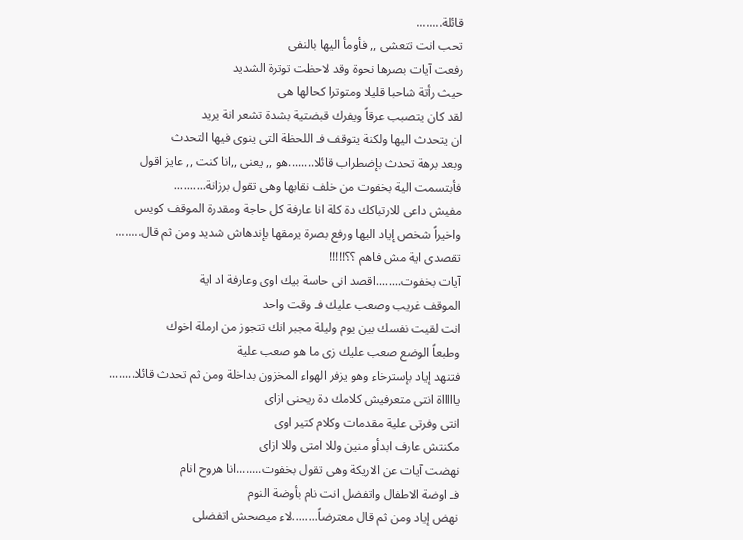قائلة........
تحب انت تتعشى ,, فأومأ اليها بالنفى
رفعت آيات بصرها نحوة وقد لاحظت توترة الشديد
حيث رأتة شاحبا قليلا ومتوترا كحالها هى
لقد كان يتصبب عرقاً ويفرك قبضتية بشدة تشعر انة يريد
ان يتحدث اليها ولكنة يتوقف فـ اللحظة التى ينوى فيها التحدث
وبعد برهة تحدث بإضطراب قائلا........هو ,, يعنى ,,انا كنت ,, عايز اقول
فأبتسمت الية بخفوت من خلف نقابها وهى تقول برزانة..........
مفيش داعى للارتباكك دة كلة انا عارفة كل حاجة ومقدرة الموقف كويس
واخيراً شخص إياد اليها ورفع بصرة يرمقها بإندهاش شديد ومن ثم قال........
تقصدى اية مش فاهم ؟؟!!!!!
آيات بخفوت........اقصد انى حاسة بيك اوى وعارفة اد اية
الموقف غريب وصعب عليك فـ وقت واحد
انت لقيت نفسك بين يوم وليلة مجبر انك تتجوز من ارملة اخوك
وطبعاً الوضع صعب عليك زى ما هو صعب علية
فتنهد إياد بإسترخاء وهو يزفر الهواء المخزون بداخلة ومن ثم تحدث قائلا........
ياااااة انتى متعرفيش كلامك دة ريحنى ازاى
انتى وفرتى علية مقدمات وكلام كتير اوى
مكنتش عارف ابدأو منين وللا امتى وللا ازاى
نهضت آيات عن الاريكة وهى تقول بخفوت........انا هروح انام
فـ اوضة الاطفال واتفضل انت نام بأوضة النوم
نهض إياد ومن ثم قال معترضاً........لاء ميصحش اتفضلى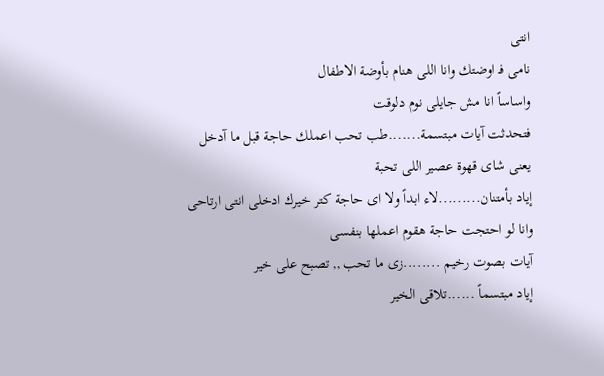انتى
نامى فـ اوضتك وانا اللى هنام بأوضة الاطفال
واساساً انا مش جايلى نوم دلوقت
فتحدثت آيات مبتسمة.......طب تحب اعملك حاجة قبل ما آدخل
يعنى شاى قهوة عصير اللى تحبة
إياد بأمتنان.........لاء ابداً ولا اى حاجة كتر خيرك ادخلى انتى ارتاحى
وانا لو احتجت حاجة هقوم اعملها بنفسى
آيات بصوت رخيم ........زى ما تحب ,, تصبح على خير
إياد مبتسماً ......تلاقى الخير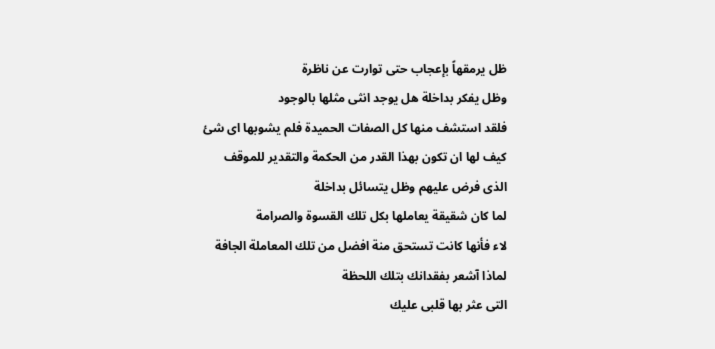ظل يرمقهاً بإعجاب حتى توارت عن ناظرة
وظل يفكر بداخلة هل يوجد انثى مثلها بالوجود
فلقد استشف منها كل الصفات الحميدة فلم يشوبها اى شئ
كيف لها ان تكون بهذا القدر من الحكمة والتقدير للموقف
الذى فرض عليهم وظل يتسائل بداخلة
لما كان شقيقة يعاملها بكل تلك القسوة والصرامة
لاء فأنها كانت تستحق منة افضل من تلك المعاملة الجافة
لماذا آشعر بفقدانك بتلك اللحظة
التى عثر بها قلبى عليك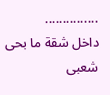...............
داخل شقة ما بحى شعبى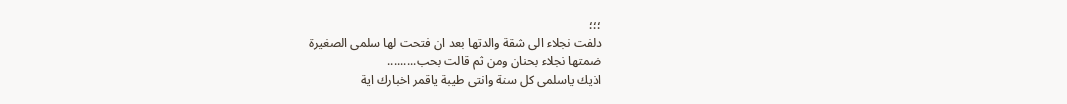؛؛؛
دلفت نجلاء الى شقة والدتها بعد ان فتحت لها سلمى الصغيرة
ضمتها نجلاء بحنان ومن ثم قالت بحب.........
اذيك ياسلمى كل سنة وانتى طيبة ياقمر اخبارك اية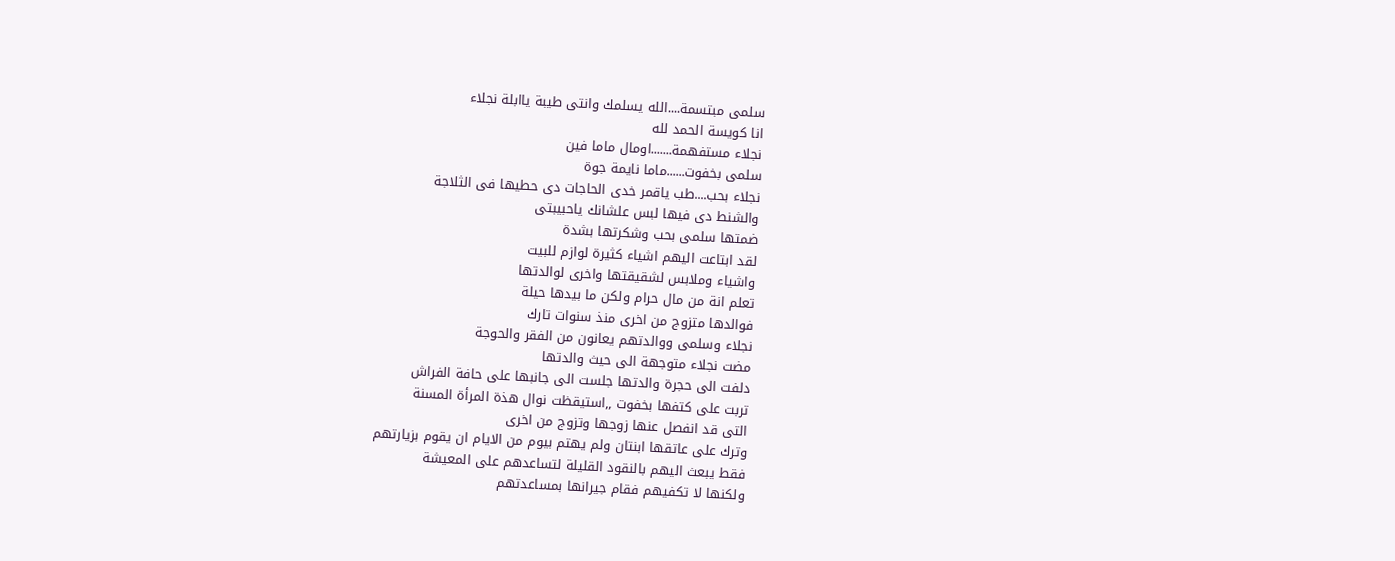سلمى مبتسمة....الله يسلمك وانتى طيبة ياابلة نجلاء
انا كويسة الحمد لله
نجلاء مستفهمة.......اومال ماما فين
سلمى بخفوت......ماما نايمة جوة
نجلاء بحب....طب ياقمر خدى الحاجات دى حطيها فى الثلاجة
والشنط دى فيها لبس علشانك ياحبيبتى
ضمتها سلمى بحب وشكرتها بشدة
لقد ابتاعت اليهم اشياء كثيرة لوازم للبيت
واشياء وملابس لشقيقتها واخرى لوالدتها
تعلم انة من مال حرام ولكن ما بيدها حيلة
فوالدها متزوج من اخرى منذ سنوات تارك
نجلاء وسلمى ووالدتهم يعانون من الفقر والحوجة
مضت نجلاء متوجهة الى حيث والدتها
دلفت الى حجرة والدتها جلست الى جانبها على حافة الفراش
تربت على كتفها بخفوت ,,استيقظت نوال هذة المرأة المسنة
التى قد انفصل عنها زوجها وتزوج من اخرى
وترك على عاتقها ابنتان ولم يهتم بيوم من الايام ان يقوم بزيارتهم
فقط يبعث اليهم بالنقود القليلة لتساعدهم على المعيشة
ولكنها لا تكفيهم فقام جيرانها بمساعدتهم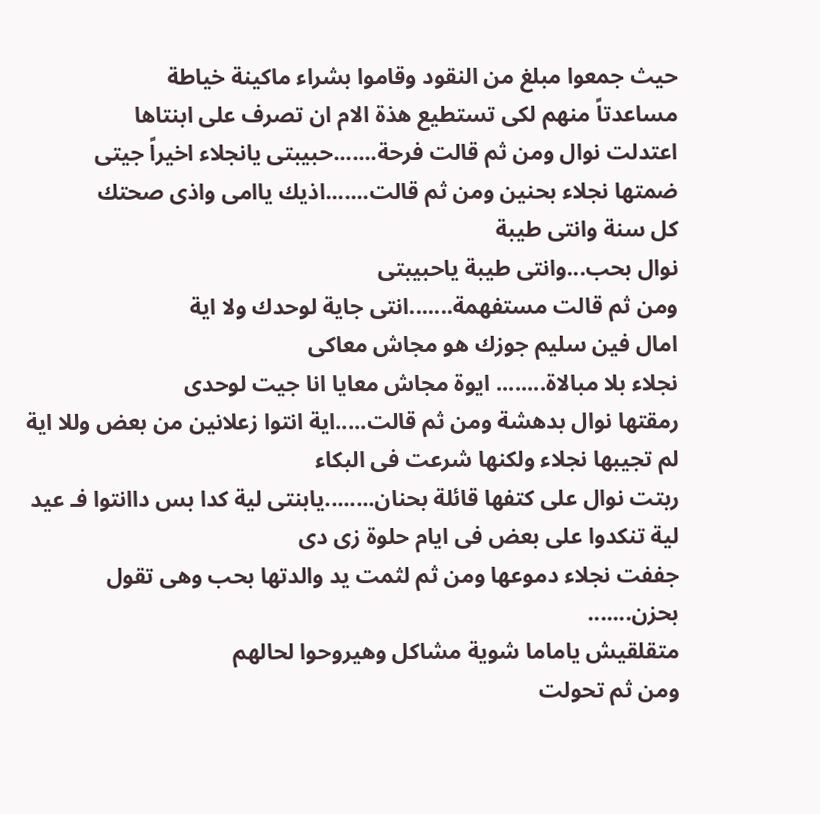حيث جمعوا مبلغ من النقود وقاموا بشراء ماكينة خياطة
مساعدتاً منهم لكى تستطيع هذة الام ان تصرف على ابنتاها
اعتدلت نوال ومن ثم قالت فرحة.......حبيبتى يانجلاء اخيراً جيتى
ضمتها نجلاء بحنين ومن ثم قالت.......اذيك ياامى واذى صحتك
كل سنة وانتى طيبة
نوال بحب...وانتى طيبة ياحبيبتى
ومن ثم قالت مستفهمة.......انتى جاية لوحدك ولا اية
امال فين سليم جوزك هو مجاش معاكى
نجلاء بلا مبالاة........ ايوة مجاش معايا انا جيت لوحدى
رمقتها نوال بدهشة ومن ثم قالت.....اية انتوا زعلانين من بعض وللا اية
لم تجيبها نجلاء ولكنها شرعت فى البكاء
ربتت نوال على كتفها قائلة بحنان........يابنتى لية كدا بس داانتوا فـ عيد
لية تنكدوا على بعض فى ايام حلوة زى دى
جففت نجلاء دموعها ومن ثم لثمت يد والدتها بحب وهى تقول بحزن.......
متقلقيش ياماما شوية مشاكل وهيروحوا لحالهم
ومن ثم تحولت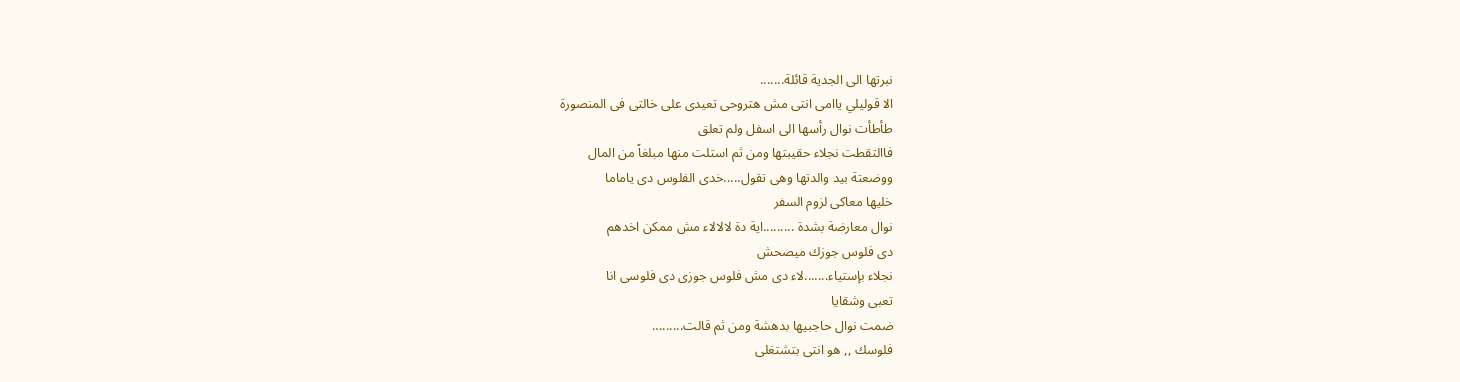نبرتها الى الجدية قائلة.......
الا قوليلي ياامى انتى مش هتروحى تعيدى على خالتى فى المنصورة
طأطأت نوال رأسها الى اسفل ولم تعلق
فاالتقطت نجلاء حقيبتها ومن ثم استلت منها مبلغاً من المال
ووضعتة بيد والدتها وهى تقول.....خدى الفلوس دى ياماما
خليها معاكى لزوم السفر
نوال معارضة بشدة .........اية دة لالالاء مش ممكن اخدهم
دى فلوس جوزك ميصحش
نجلاء بإستياء.......لاء دى مش فلوس جوزى دى فلوسى انا
تعبى وشقايا
ضمت نوال حاجبيها بدهشة ومن ثم قالت.........
فلوسك ,, هو انتى بتشتغلى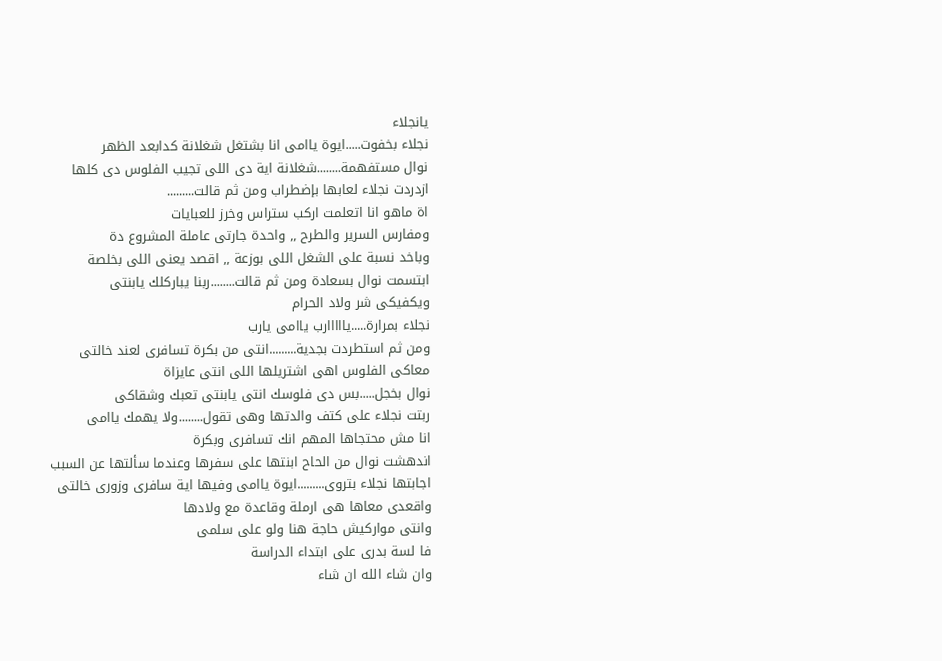يانجلاء
نجلاء بخفوت.....ايوة ياامى انا بشتغل شغلانة كدابعد الظهر
نوال مستفهمة........شغلانة اية دى اللى تجيب الفلوس دى كلها
ازدردت نجلاء لعابها بإضطراب ومن ثم قالت.........
اة ماهو انا اتعلمت اركب ستراس وخرز للعبايات
ومفارس السرير والطرح ,, واحدة جارتى عاملة المشروع دة
وباخد نسبة على الشغل اللى بوزعة ,, اقصد يعنى اللى بخلصة
ابتسمت نوال بسعادة ومن ثم قالت........ربنا يباركلك يابنتى
ويكفيكى شر ولاد الحرام
نجلاء بمرارة.....يااااارب ياامى يارب
ومن ثم استطردت بجدية.........انتى من بكرة تسافرى لعند خالتى
معاكى الفلوس اهى اشتريلها اللى انتى عايزاة
نوال بخجل.....بس دى فلوسك انتى يابنتى تعبك وشقاكى
ربتت نجلاء على كتف والدتها وهى تقول........ولا يهمك ياامى
انا مش محتجاها المهم انك تسافرى وبكرة
اندهشت نوال من الحاح ابنتها على سفرها وعندما سألتها عن السبب
اجابتها نجلاء بتروى.........ايوة ياامى وفيها اية سافرى وزورى خالتى
واقعدى معاها هى ارملة وقاعدة مع ولادها
وانتى مواركيش حاجة هنا ولو على سلمى
فا لسة بدرى على ابتداء الدراسة
وان شاء الله ان شاء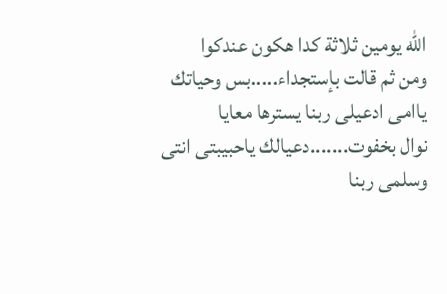الله يومين ثلاثة كدا هكون عندكوا
ومن ثم قالت بإستجداء.....بس وحياتك ياامى ادعيلى ربنا يسترها معايا
نوال بخفوت.......دعيالك ياحبيبتى انتى وسلمى ربنا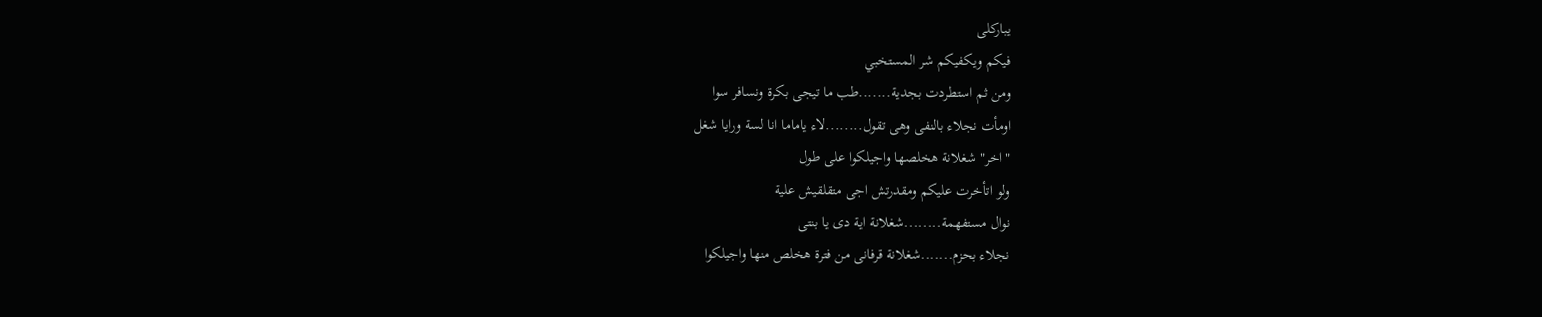يباركلى
فيكم ويكفيكم شر المستخبي
ومن ثم استطردت بجدية.......طب ما تيجى بكرة ونسافر سوا
اومأت نجلاء بالنفى وهى تقول........لاء ياماما انا لسة ورايا شغل
"اخر" شغلانة هخلصها واجيلكوا على طول
ولو اتأخرت عليكم ومقدرتش اجى متقلقيش علية
نوال مستفهمة........شغلانة اية دى يا بنتى
نجلاء بحزم.......شغلانة قرفانى من فترة هخلص منها واجيلكوا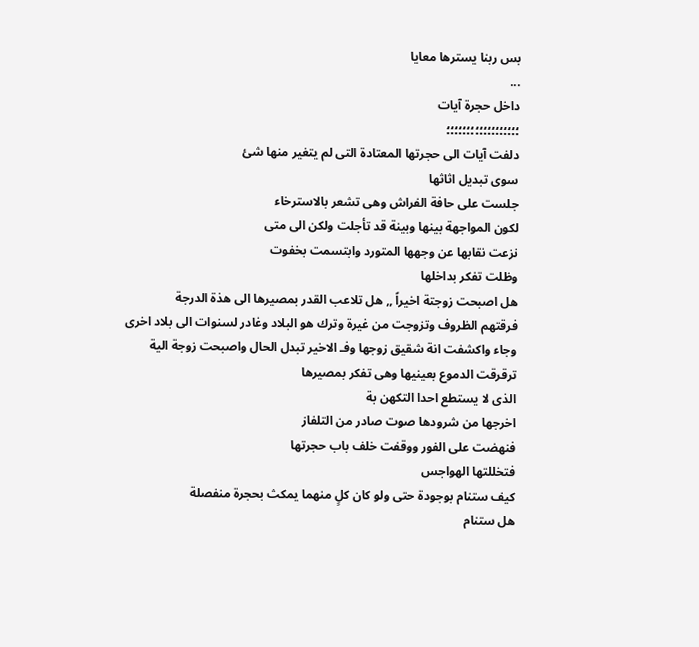بس ربنا يسترها معايا
...
داخل حجرة آيات
؛؛؛؛؛؛؛؛؛؛؛؛؛؛؛؛؛؛
دلفت آيات الى حجرتها المعتادة التى لم يتغير منها شئ
سوى تبديل اثاثها
جلست على حافة الفراش وهى تشعر بالاسترخاء
لكون المواجهة بينها وبينة قد تأجلت ولكن الى متى
نزعت نقابها عن وجهها المتورد وابتسمت بخفوت
وظلت تفكر بداخلها
هل اصبحت زوجتة اخيراً ,, هل تلاعب القدر بمصيرها الى هذة الدرجة
فرقتهم الظروف وتزوجت من غيرة وترك هو البلاد وغادر لسنوات الى بلاد اخرى
وجاء واكشفت انة شقيق زوجها وفـ الاخير تبدل الحال واصبحت زوجة الية
ترقرقت الدموع بعينيها وهى تفكر بمصيرها
الذى لا يستطع احدا التكهن بة
اخرجها من شرودها صوت صادر من التلفاز
فنهضت على الفور ووقفت خلف باب حجرتها
فتخللتها الهواجس
كيف ستنام بوجودة حتى ولو كان كلٍ منهما يمكث بحجرة منفصلة
هل ستنام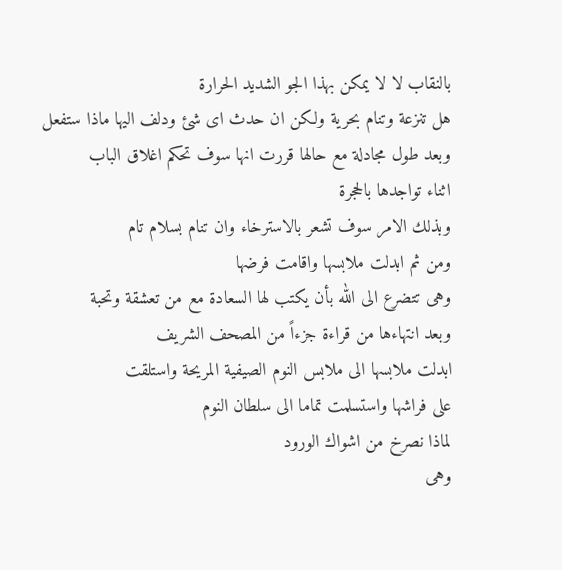بالنقاب لا لا يمكن بهذا الجو الشديد الحرارة
هل تنزعة وتنام بحرية ولكن ان حدث اى شئ ودلف اليها ماذا ستفعل
وبعد طول مجادلة مع حالها قررت انها سوف تحكم اغلاق الباب
اثناء تواجدها بالحجرة
وبذلك الامر سوف تشعر بالاسترخاء وان تنام بسلام تام
ومن ثم ابدلت ملابسها واقامت فرضها
وهى تتضرع الى الله بأن يكتب لها السعادة مع من تعشقة وتحبة
وبعد انتهاءها من قراءة جزءاً من المصحف الشريف
ابدلت ملابسها الى ملابس النوم الصيفية المريحة واستلقت
على فراشها واستسلمت تماما الى سلطان النوم
لماذا نصرخ من اشواك الورود
وهى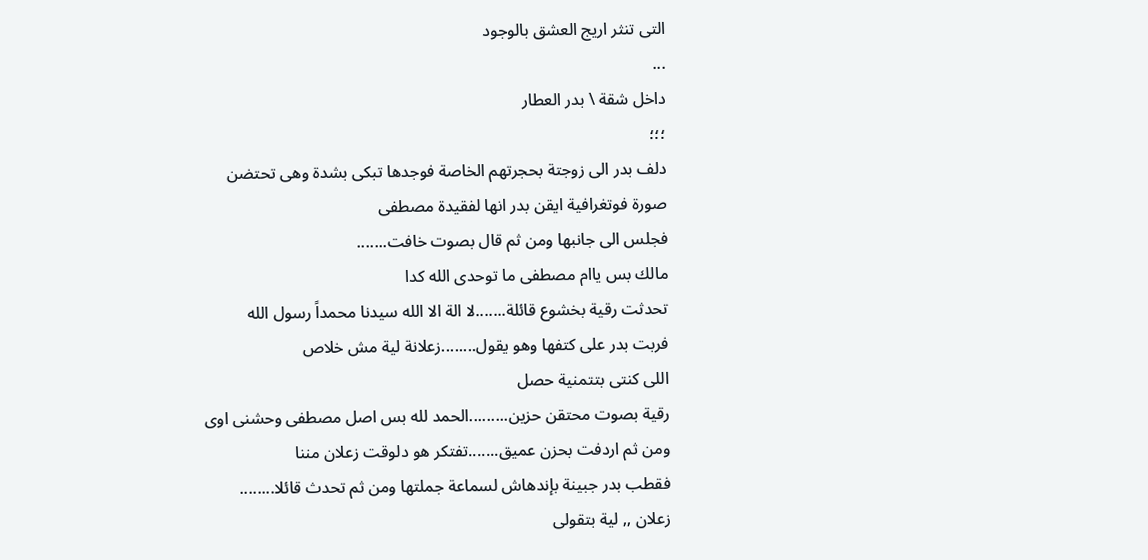التى تنثر اريج العشق بالوجود
...
داخل شقة \ بدر العطار
؛؛؛
دلف بدر الى زوجتة بحجرتهم الخاصة فوجدها تبكى بشدة وهى تحتضن
صورة فوتغرافية ايقن بدر انها لفقيدة مصطفى
فجلس الى جانبها ومن ثم قال بصوت خافت.......
مالك بس ياام مصطفى ما توحدى الله كدا
تحدثت رقية بخشوع قائلة.......لا الة الا الله سيدنا محمداً رسول الله
فربت بدر على كتفها وهو يقول........زعلانة لية مش خلاص
اللى كنتى بتتمنية حصل
رقية بصوت محتقن حزين.........الحمد لله بس اصل مصطفى وحشنى اوى
ومن ثم اردفت بحزن عميق.......تفتكر هو دلوقت زعلان مننا
فقطب بدر جبينة بإندهاش لسماعة جملتها ومن ثم تحدث قائلا........
زعلان ,, لية بتقولى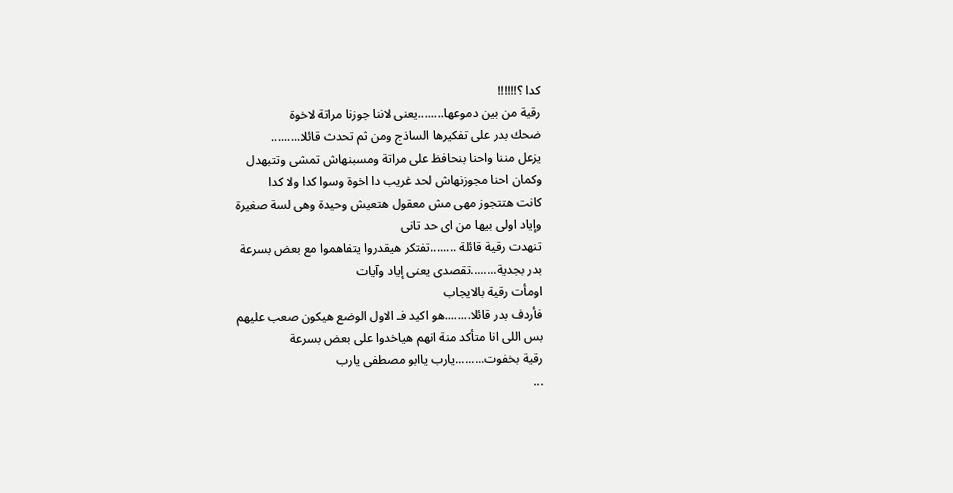كدا ؟!!!!!!
رقية من بين دموعها........يعنى لاننا جوزنا مراتة لاخوة
ضحك بدر على تفكيرها الساذج ومن ثم تحدث قائلا.........
يزعل مننا واحنا بنحافظ على مراتة ومسبنهاش تمشى وتتبهدل
وكمان احنا مجوزنهاش لحد غريب دا اخوة وسوا كدا ولا كدا
كانت هتتجوز مهى مش معقول هتعيش وحيدة وهى لسة صغيرة
وإياد اولى بيها من اى حد تانى
تنهدت رقية قائلة ........تفتكر هيقدروا يتفاهموا مع بعض بسرعة
بدر بجدية........تقصدى يعنى إياد وآيات
اومأت رقية بالايجاب
فأردف بدر قائلا........هو اكيد فـ الاول الوضع هيكون صعب عليهم
بس اللى انا متأكد منة انهم هياخدوا على بعض بسرعة
رقية بخفوت.........يارب ياابو مصطفى يارب
...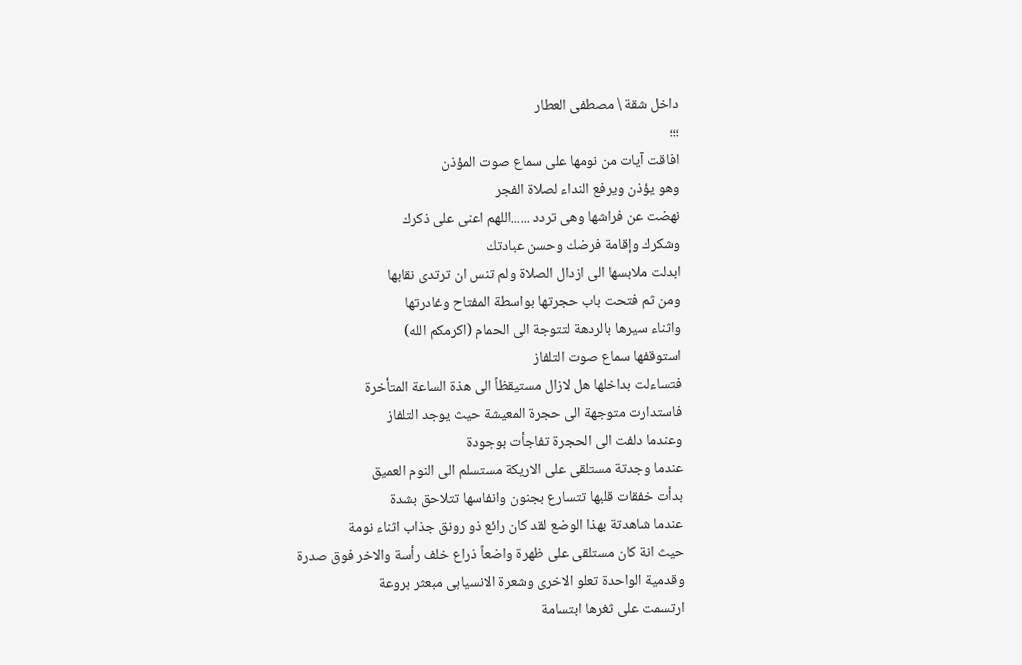داخل شقة \ مصطفى العطار
؛؛؛
افاقت آيات من نومها على سماع صوت المؤذن
وهو يؤذن ويرفع النداء لصلاة الفجر
نهضت عن فراشها وهى تردد ......اللهم اعنى على ذكرك
وشكرك وإقامة فرضك وحسن عبادتك
ابدلت ملابسها الى ازدال الصلاة ولم تنس ان ترتدى نقابها
ومن ثم فتحت باب حجرتها بواسطة المفتاح وغادرتها
واثناء سيرها بالردهة لتتوجة الى الحمام (اكرمكم الله)
استوقفها سماع صوت التلفاز
فتساءلت بداخلها هل لازال مستيقظاً الى هذة الساعة المتأخرة
فاستدارت متوجهة الى حجرة المعيشة حيث يوجد التلفاز
وعندما دلفت الى الحجرة تفاجأت بوجودة
عندما وجدتة مستلقى على الاريكة مستسلم الى النوم العميق
بدأت خفقات قلبها تتسارع بجنون وانفاسها تتلاحق بشدة
عندما شاهدتة بهذا الوضع لقد كان رائع ذو رونق جذاب اثناء نومة
حيث انة كان مستلقى على ظهرة واضعاً ذراع خلف رأسة والاخر فوق صدرة
وقدمية الواحدة تعلو الاخرى وشعرة الانسيابى مبعثر بروعة
ارتسمت على ثغرها ابتسامة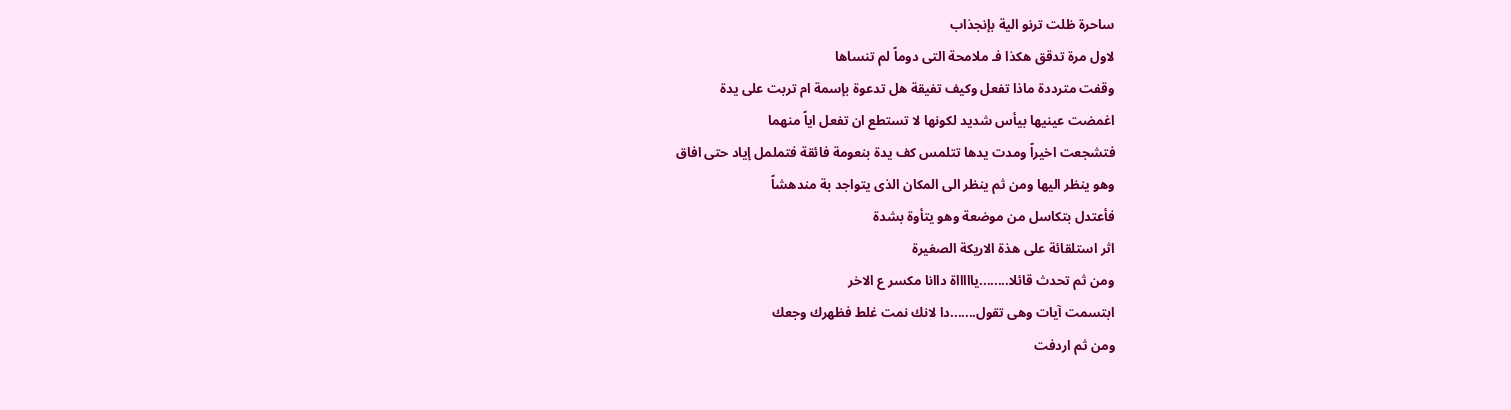ساحرة ظلت ترنو الية بإنجذاب
لاول مرة تدقق هكذا فـ ملامحة التى دوماً لم تنساها
وقفت مترددة ماذا تفعل وكيف تفيقة هل تدعوة بإسمة ام تربت على يدة
اغمضت عينيها بيأس شديد لكونها لا تستطع ان تفعل اياً منهما
فتشجعت اخيراً ومدت يدها تتلمس كف يدة بنعومة فائقة فتململ إياد حتى افاق
وهو ينظر اليها ومن ثم ينظر الى المكان الذى يتواجد بة مندهشاً
فأعتدل بتكاسل من موضعة وهو يتأوة بشدة
اثر استلقائة على هذة الاريكة الصغيرة
ومن ثم تحدث قائلا........ياااااة داانا مكسر ع الاخر
ابتسمت آيات وهى تقول.......دا لانك نمت غلط فظهرك وجعك
ومن ثم اردفت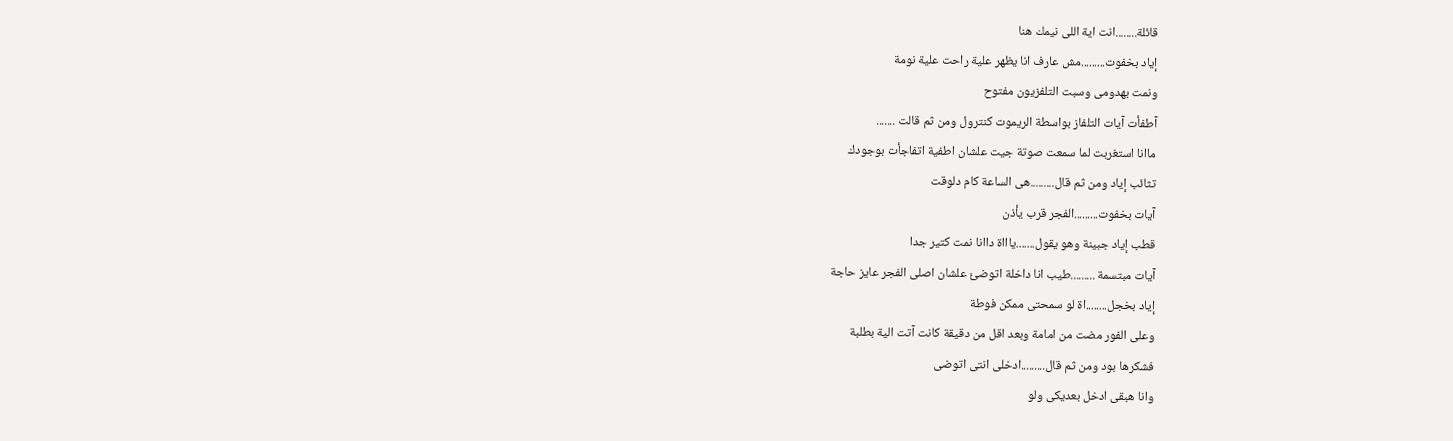قائلة........انت اية اللى نيمك هنا
إياد بخفوت.........مش عارف انا يظهر علية راحت علية نومة
ونمت بهدومى وسبت التلفزيون مفتوح
آطفأت آيات التلفاز بواسطة الريموت كنترول ومن ثم قالت .......
ماانا استغربت لما سمعت صوتة جيت علشان اطفية اتفاجأت بوجودك
تثائب إياد ومن ثم قال.........هى الساعة كام دلوقت
آيات بخفوت.........الفجر قرب يأذن
قطب إياد جبينة وهو يقول.......ياااة داانا نمت كتير جدا
آيات مبتسمة .........طيب انا داخلة اتوضئ علشان اصلى الفجر عايز حاجة
إياد بخجل........اة لو سمحتى ممكن فوطة
وعلى الفور مضت من امامة وبعد اقل من دقيقة كانت آتت الية بطلبة
فشكرها بود ومن ثم قال.........ادخلى انتى اتوضى
وانا هبقى ادخل بعديكى ولو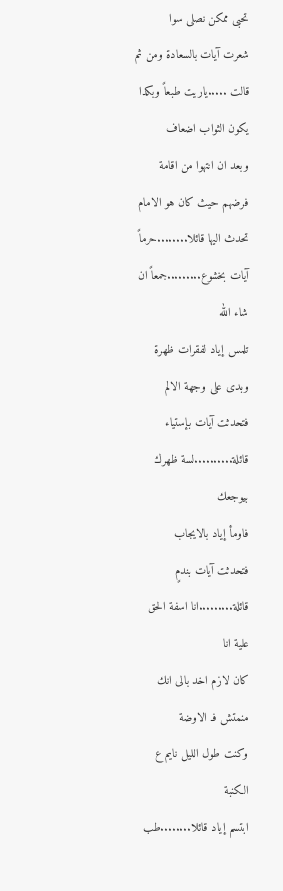تحبى ممكن نصلى سوا
شعرت آيات بالسعادة ومن ثم قالت .....ياريت طبعاً وبكدا يكون الثواب اضعاف
وبعد ان انتهوا من اقامة فرضهم حيث كان هو الامام
تحدث اليها قائلا........حرماً
آيات بخشوع.........جمعاً ان شاء الله
تلمس إياد لفقرات ظهرة وبدى على وجهة الالم
فتحدثت آيات بإستياء قائلة..........لسة ظهرك بيوجعك
فاومأ إياد بالايجاب
فتحدثت آيات بندمٍ قائلة.........انا اسفة الحق علية انا
كان لازم اخد بالى انك منمتش فـ الاوضة
وكنت طول الليل نايم ع الكنبة
ابتسم إياد قائلا........طب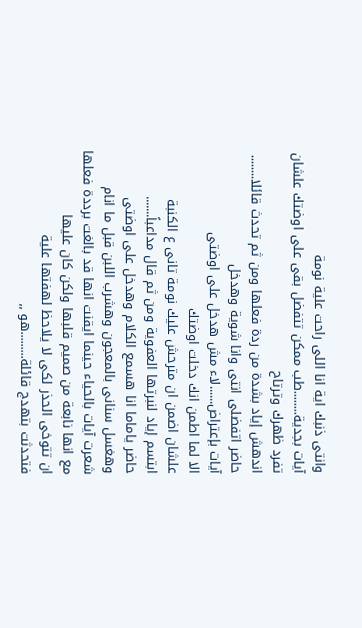وانتى ذنبك اية انا اللى راحت علية نومة
آيات بجدية........طب ممكن تتفضل بقى على اوضتك علشان تفرد ظهرك وترتاح
اندهش إياد بشدة من ردة فعلها ومن ثم تحدث قائلا........
حاضر اتفضلى انتى وانا شوية وهدخل
آيات بإعتراض......لاء مش هدخل على اوضتى
الا لما اطمن انك دخلت اوضتك
علشان اضمن ان مترحش عليك نومة تانى ع الكنبة
ابتسم إياد لنبرتها العفوية ومن ثم قال مداعباً.......
حاضر ياماما انا هسمع الكلام وهدخل على اوضتى
وهغسل سنانى بالمعجون وهشرب اللبن قبل ما انام
شعرت آيات بالحياء حينما ايقنت انها قد بالغت برددة فعلها
مع انها نابعة من صميم قلبها ولكن كان عليها
ان تتوخى الحذر لكى لا يلاحظ لهفتها علية
فتحدثت بتهدج قائلة.........هو ,,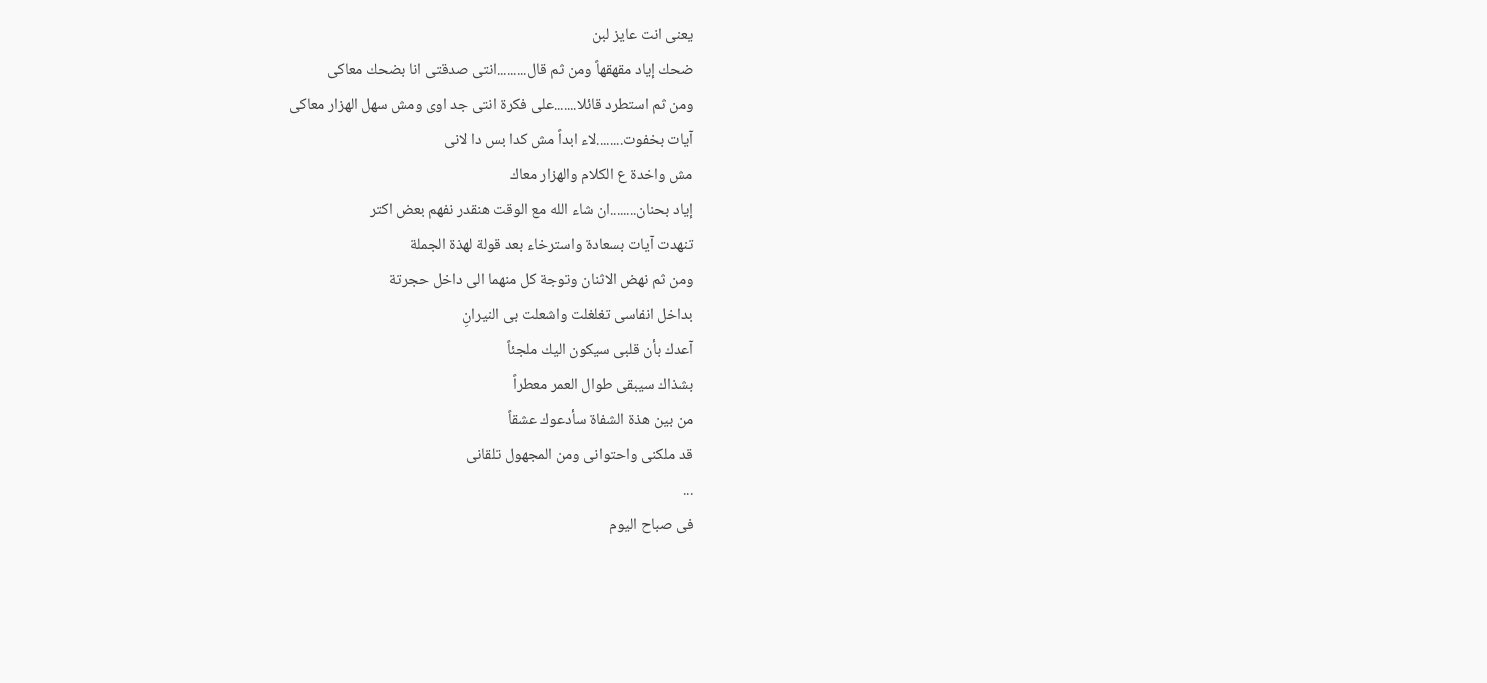يعنى انت عايز لبن
ضحك إياد مقهقهاً ومن ثم قال.........انتى صدقتى انا بضحك معاكى
ومن ثم استطرد قائلا.......على فكرة انتى جد اوى ومش سهل الهزار معاكى
آيات بخفوت........لاء ابداً مش كدا بس دا لانى
مش واخدة ع الكلام والهزار معاك
إياد بحنان........ان شاء الله مع الوقت هنقدر نفهم بعض اكتر
تنهدت آيات بسعادة واسترخاء بعد قولة لهذة الجملة
ومن ثم نهض الاثنان وتوجة كل منهما الى داخل حجرتة
بداخل انفاسى تغلغلت واشعلت بى النيرانِ
آعدك بأن قلبى سيكون اليك ملجئاً
بشذاك سيبقى طوال العمر معطراً
من بين هذة الشفاة سأدعوك عشقاً
قد ملكنى واحتوانى ومن المجهول تلقانى
...
فى صباح اليوم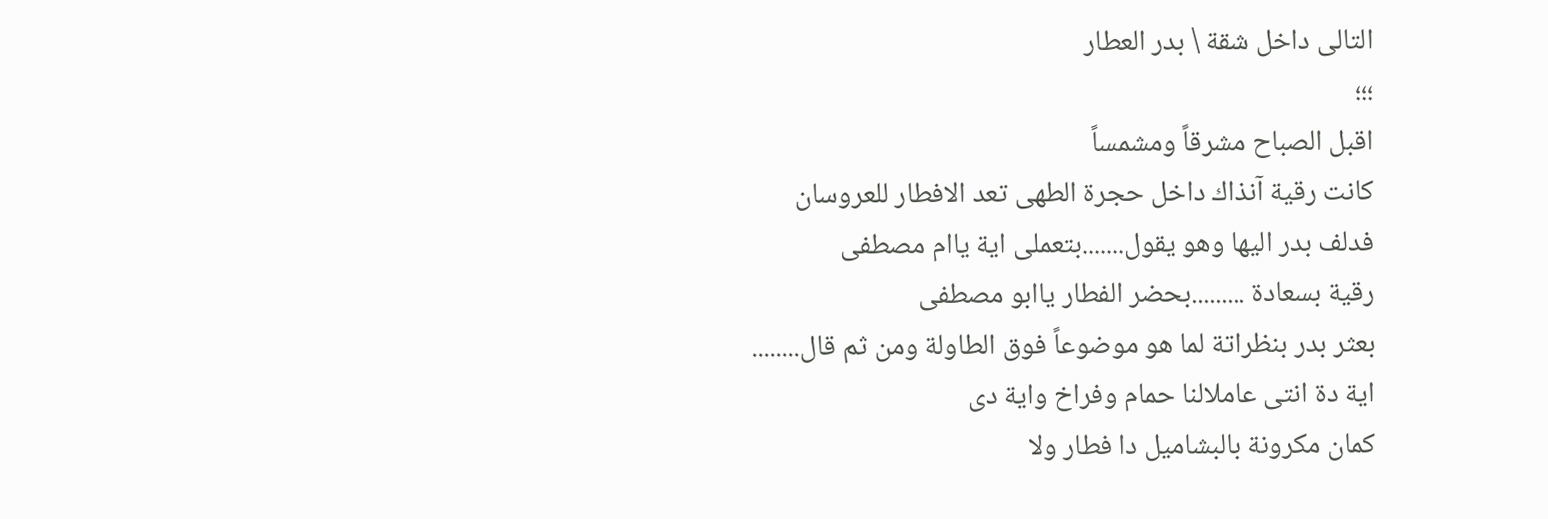التالى داخل شقة \ بدر العطار
؛؛؛
اقبل الصباح مشرقاً ومشمساً
كانت رقية آنذاك داخل حجرة الطهى تعد الافطار للعروسان
فدلف بدر اليها وهو يقول.......بتعملى اية ياام مصطفى
رقية بسعادة .........بحضر الفطار ياابو مصطفى
بعثر بدر بنظراتة لما هو موضوعاً فوق الطاولة ومن ثم قال........
اية دة انتى عاملالنا حمام وفراخ واية دى
كمان مكرونة بالبشاميل دا فطار ولا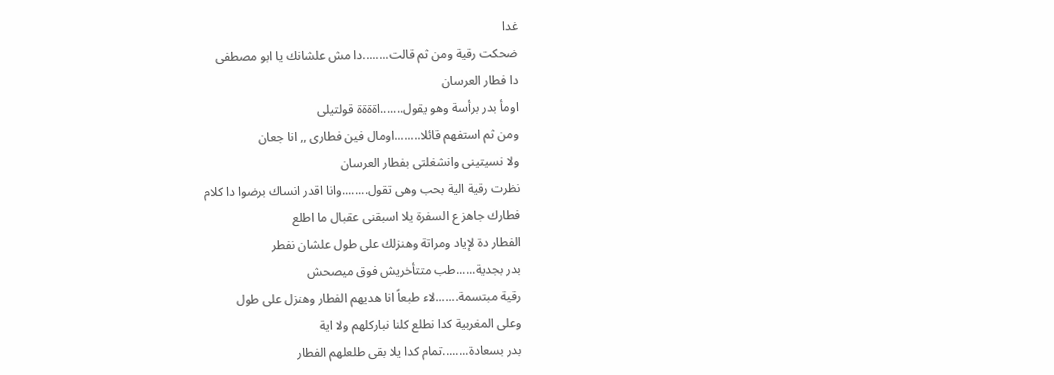غدا
ضحكت رقية ومن ثم قالت........دا مش علشانك يا ابو مصطفى
دا فطار العرسان
اومأ بدر برأسة وهو يقول.......اةةةة قولتيلى
ومن ثم استفهم قائلا........اومال فين فطارى ,, انا جعان
ولا نسيتينى وانشغلتى بفطار العرسان
نظرت رقية الية بحب وهى تقول........وانا اقدر انساك برضوا دا كلام
فطارك جاهز ع السفرة يلا اسبقنى عقبال ما اطلع
الفطار دة لإياد ومراتة وهنزلك على طول علشان نفطر
بدر بجدية......طب متتأخريش فوق ميصحش
رقية مبتسمة.......لاء طبعاً انا هديهم الفطار وهنزل على طول
وعلى المغربية كدا نطلع كلنا نباركلهم ولا اية
بدر بسعادة........تمام كدا يلا بقى طلعلهم الفطار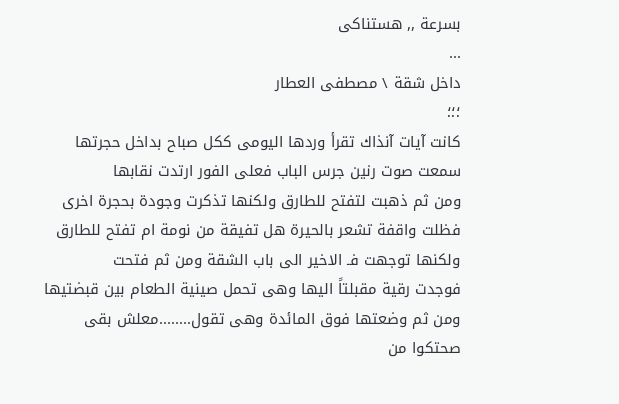بسرعة ,, هستناكى
...
داخل شقة \ مصطفى العطار
؛؛؛
كانت آيات آنذاك تقرأ وردها اليومى ككل صباح بداخل حجرتها
سمعت صوت رنين جرس الباب فعلى الفور ارتدت نقابها
ومن ثم ذهبت لتفتح للطارق ولكنها تذكرت وجودة بحجرة اخرى
فظلت واقفة تشعر بالحيرة هل تفيقة من نومة ام تفتح للطارق
ولكنها توجهت فـ الاخير الى باب الشقة ومن ثم فتحت
فوجدت رقية مقبلتاً اليها وهى تحمل صينية الطعام بين قبضتيها
ومن ثم وضعتها فوق المائدة وهى تقول........معلش بقى
صحتكوا من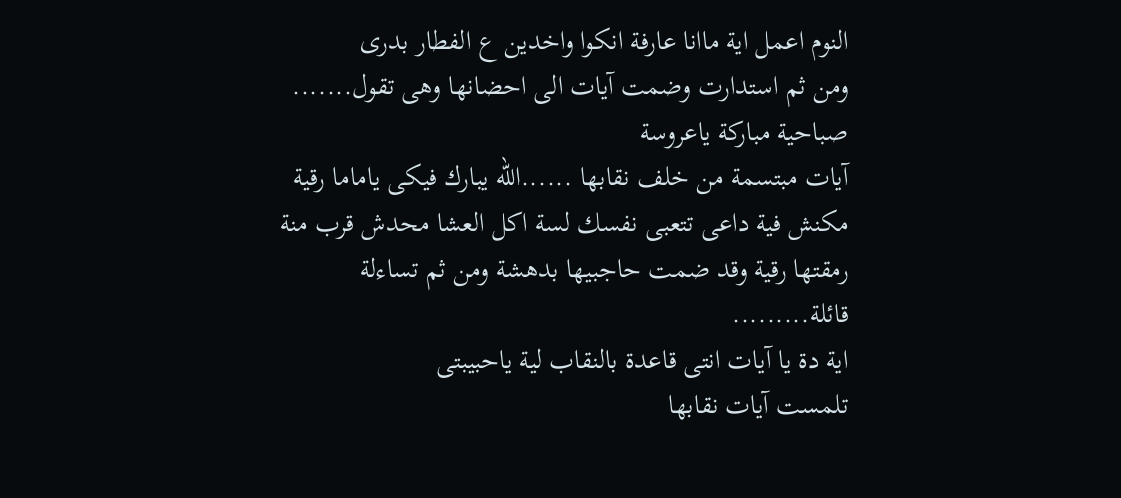النوم اعمل اية ماانا عارفة انكوا واخدين ع الفطار بدرى
ومن ثم استدارت وضمت آيات الى احضانها وهى تقول.......
صباحية مباركة ياعروسة
آيات مبتسمة من خلف نقابها ......الله يبارك فيكى ياماما رقية
مكنش فية داعى تتعبى نفسك لسة اكل العشا محدش قرب منة
رمقتها رقية وقد ضمت حاجبيها بدهشة ومن ثم تساءلة قائلة.........
اية دة يا آيات انتى قاعدة بالنقاب لية ياحبيبتى
تلمست آيات نقابها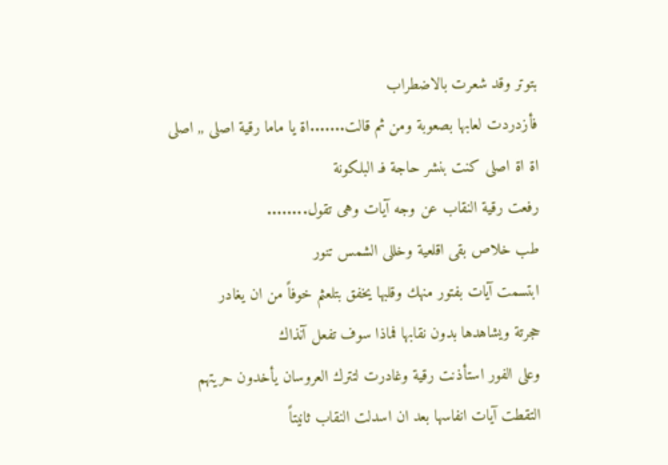بتوتر وقد شعرت بالاضطراب
فأزدردت لعابها بصعوبة ومن ثم قالت.......اة يا ماما رقية اصلى ,, اصلى
اة اة اصلى كنت بنشر حاجة فـ البلكونة
رفعت رقية النقاب عن وجه آيات وهى تقول........
طب خلاص بقى اقلعية وخللى الشمس تنور
ابتسمت آيات بفتور منهك وقلبها يخفق بتلعثم خوفاً من ان يغادر
حجرتة ويشاهدها بدون نقابها فماذا سوف تفعل آنذاك
وعلى الفور استأذنت رقية وغادرت لتترك العروسان يأخدون حريتهم
التقطت آيات انفاسها بعد ان اسدلت النقاب ثانيتاً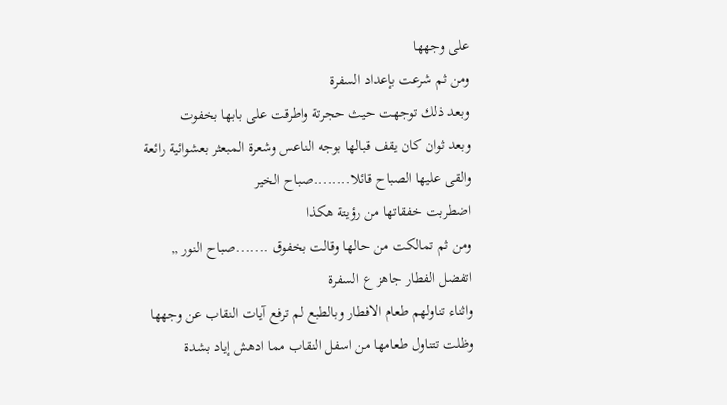على وجهها
ومن ثم شرعت بإعداد السفرة
وبعد ذلك توجهت حيث حجرتة واطرقت على بابها بخفوت
وبعد ثوان كان يقف قبالها بوجه الناعس وشعرة المبعثر بعشوائية رائعة
والقى عليها الصباح قائلا........صباح الخير
اضطربت خفقاتها من رؤيتة هكذا
ومن ثم تمالكت من حالها وقالت بخفوق .......صباح النور ,,
اتفضل الفطار جاهز ع السفرة
واثناء تناولهم طعام الافطار وبالطبع لم ترفع آيات النقاب عن وجهها
وظلت تتناول طعامها من اسفل النقاب مما ادهش إياد بشدة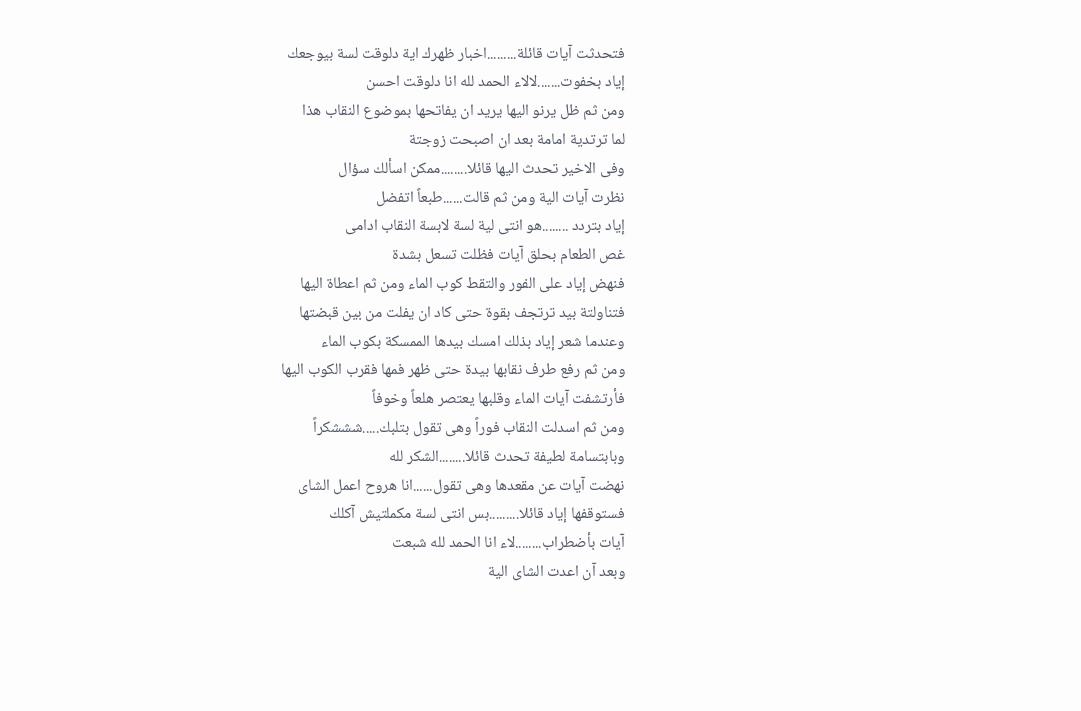فتحدثت آيات قائلة.........اخبار ظهرك اية دلوقت لسة بيوجعك
إياد بخفوت.......لالاء الحمد لله انا دلوقت احسن
ومن ثم ظل يرنو اليها يريد ان يفاتحها بموضوع النقاب هذا
لما ترتدية امامة بعد ان اصبحت زوجتة
وفى الاخير تحدث اليها قائلا........ممكن اسألك سؤال
نظرت آيات الية ومن ثم قالت......طبعاً اتفضل
إياد بتردد ........هو انتى لية لسة لابسة النقاب ادامى
غص الطعام بحلق آيات فظلت تسعل بشدة
فنهض إياد على الفور والتقط كوب الماء ومن ثم اعطاة اليها
فتناولتة بيد ترتجف بقوة حتى كاد ان يفلت من بين قبضتها
وعندما شعر إياد بذلك امسك بيدها الممسكة بكوب الماء
ومن ثم رفع طرف نقابها بيدة حتى ظهر فمها فقرب الكوب اليها
فأرتشفت آيات الماء وقلبها يعتصر هلعاً وخوفاً
ومن ثم اسدلت النقاب فوراً وهى تقول بتلبك.....شششكراً
وبابتسامة لطيفة تحدث قائلا........الشكر لله
نهضت آيات عن مقعدها وهى تقول......انا هروح اعمل الشاى
فستوقفها إياد قائلا.........بس انتى لسة مكملتيش آكلك
آيات بأضطراب........لاء انا الحمد لله شبعت
وبعد آن اعدت الشاى الية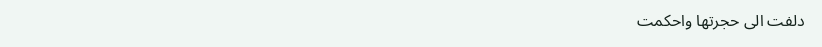دلفت الى حجرتها واحكمت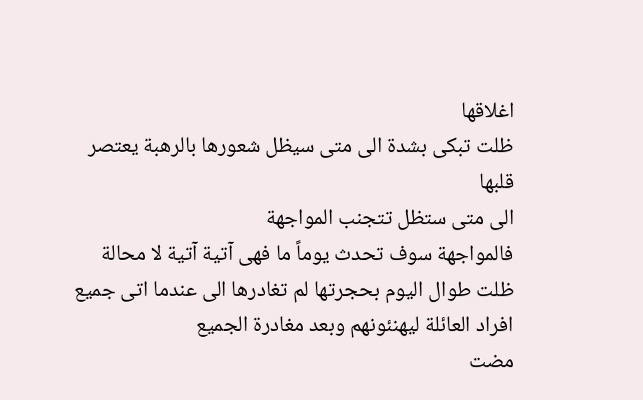اغلاقها
ظلت تبكى بشدة الى متى سيظل شعورها بالرهبة يعتصر قلبها
الى متى ستظل تتجنب المواجهة
فالمواجهة سوف تحدث يوماً ما فهى آتية آتية لا محالة
ظلت طوال اليوم بحجرتها لم تغادرها الى عندما اتى جميع
افراد العائلة ليهنئونهم وبعد مغادرة الجميع
مضت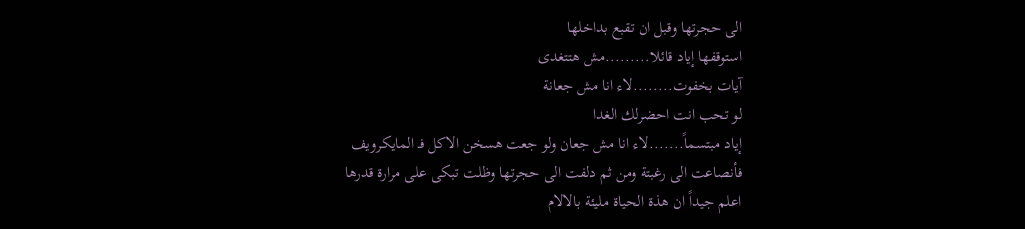الى حجرتها وقبل ان تقبع بداخلها
استوقفها إياد قائلا.........مش هتتغدى
آيات بخفوت........لاء انا مش جعانة
لو تحب انت احضرلك الغدا
إياد مبتسماً.......لاء انا مش جعان ولو جعت هسخن الاكل فـ المايكرويف
فأنصاعت الى رغبتة ومن ثم دلفت الى حجرتها وظلت تبكى على مرارة قدرها
اعلم جيداً ان هذة الحياة مليئة بالالام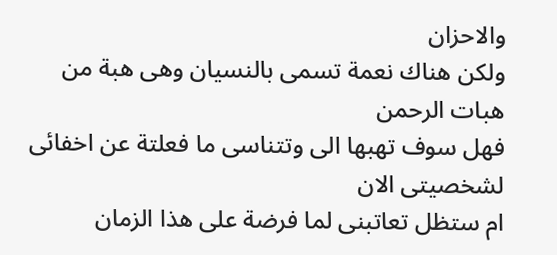والاحزان
ولكن هناك نعمة تسمى بالنسيان وهى هبة من هبات الرحمن
فهل سوف تهبها الى وتتناسى ما فعلتة عن اخفائى لشخصيتى الان
ام ستظل تعاتبنى لما فرضة على هذا الزمان